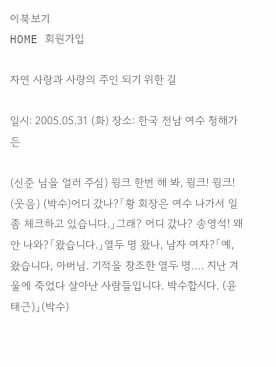이북보기
HOME 회원가입

자연 사랑과 사랑의 주인 되기 위한 길

일시: 2005.05.31 (화) 장소: 한국 전남 여수 청해가든

(신준 님을 얼러 주심) 윙크 한번 해 봐, 윙크! 윙크! (웃음) (박수)어디 갔나?「황 회장은 여수 나가서 일 좀 체크하고 있습니다.」그래? 어디 갔나? 송영석! 왜 안 나와?「왔습니다.」열두 명 왔나, 남자 여자?「예, 왔습니다, 아버님. 기적을 창조한 열두 명…. 지난 겨울에 죽었다 살아난 사람들입니다. 박수합시다. (윤태근)」(박수)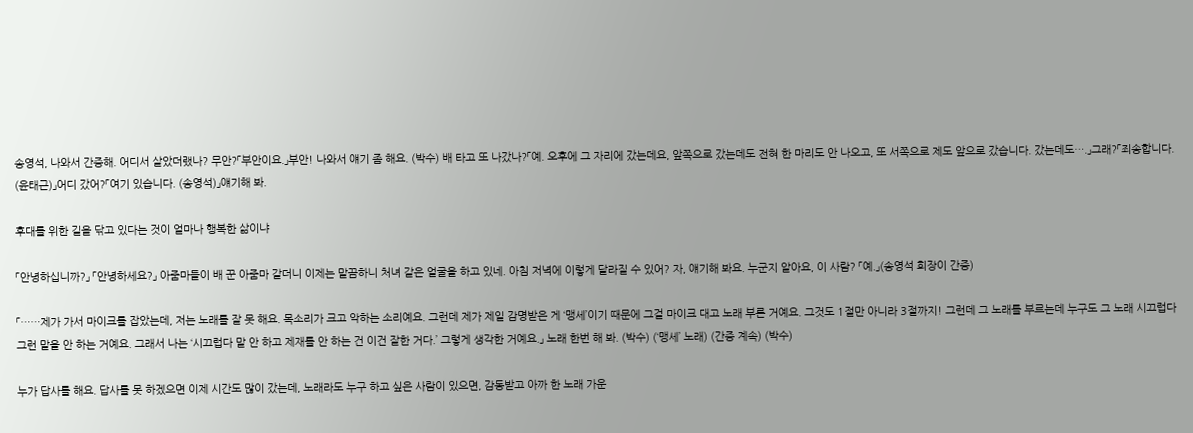송영석, 나와서 간증해. 어디서 살았더랬나? 무안?「부안이요.」부안! 나와서 얘기 좀 해요. (박수) 배 타고 또 나갔나?「예. 오후에 그 자리에 갔는데요, 앞쪽으로 갔는데도 전혀 한 마리도 안 나오고, 또 서쪽으로 제도 앞으로 갔습니다. 갔는데도….」그래?「죄송합니다. (윤태근)」어디 갔어?「여기 있습니다. (송영석)」얘기해 봐.

후대를 위한 길을 닦고 있다는 것이 얼마나 행복한 삶이냐

「안녕하십니까?」 「안녕하세요?」 아줌마들이 배 꾼 아줌마 같더니 이제는 말끔하니 처녀 같은 얼굴을 하고 있네. 아침 저녁에 이렇게 달라질 수 있어? 자, 얘기해 봐요. 누군지 알아요, 이 사람? 「예.」(송영석 회장이 간증)

「……제가 가서 마이크를 잡았는데, 저는 노래를 잘 못 해요. 목소리가 크고 악하는 소리예요. 그런데 제가 제일 감명받은 게 ‘맹세’이기 때문에 그걸 마이크 대고 노래 부른 거예요. 그것도 1절만 아니라 3절까지! 그런데 그 노래를 부르는데 누구도 그 노래 시끄럽다 그런 말을 안 하는 거예요. 그래서 나는 ‘시끄럽다 말 안 하고 제재를 안 하는 건 이건 잘한 거다.’ 그렇게 생각한 거예요.」 노래 한번 해 봐. (박수) (‘맹세’ 노래) (간증 계속) (박수)

누가 답사를 해요. 답사를 못 하겠으면 이제 시간도 많이 갔는데, 노래라도 누구 하고 싶은 사람이 있으면, 감동받고 아까 한 노래 가운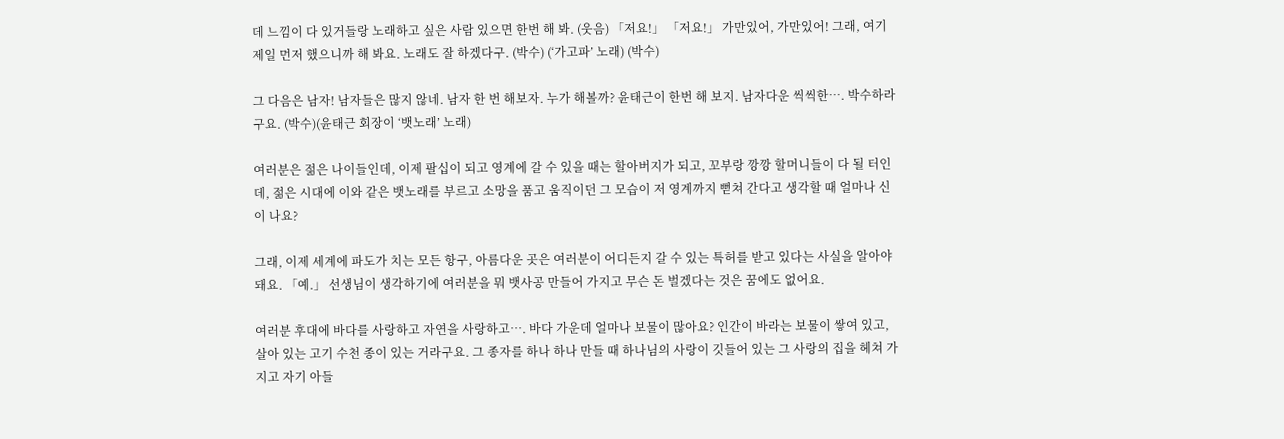데 느낌이 다 있거들랑 노래하고 싶은 사람 있으면 한번 해 봐. (웃음) 「저요!」 「저요!」 가만있어, 가만있어! 그래, 여기 제일 먼저 했으니까 해 봐요. 노래도 잘 하겠다구. (박수) (‘가고파’ 노래) (박수)

그 다음은 남자! 남자들은 많지 않네. 남자 한 번 해보자. 누가 해볼까? 윤태근이 한번 해 보지. 남자다운 씩씩한…. 박수하라구요. (박수)(윤태근 회장이 ‘뱃노래’ 노래)

여러분은 젊은 나이들인데, 이제 팔십이 되고 영계에 갈 수 있을 때는 할아버지가 되고, 꼬부랑 깡깡 할머니들이 다 될 터인데, 젊은 시대에 이와 같은 뱃노래를 부르고 소망을 품고 움직이던 그 모습이 저 영계까지 뻗쳐 간다고 생각할 때 얼마나 신이 나요?

그래, 이제 세계에 파도가 치는 모든 항구, 아름다운 곳은 여러분이 어디든지 갈 수 있는 특허를 받고 있다는 사실을 알아야 돼요. 「예.」 선생님이 생각하기에 여러분을 뭐 뱃사공 만들어 가지고 무슨 돈 벌겠다는 것은 꿈에도 없어요.

여러분 후대에 바다를 사랑하고 자연을 사랑하고…. 바다 가운데 얼마나 보물이 많아요? 인간이 바라는 보물이 쌓여 있고, 살아 있는 고기 수천 종이 있는 거라구요. 그 종자를 하나 하나 만들 때 하나님의 사랑이 깃들어 있는 그 사랑의 집을 헤쳐 가지고 자기 아들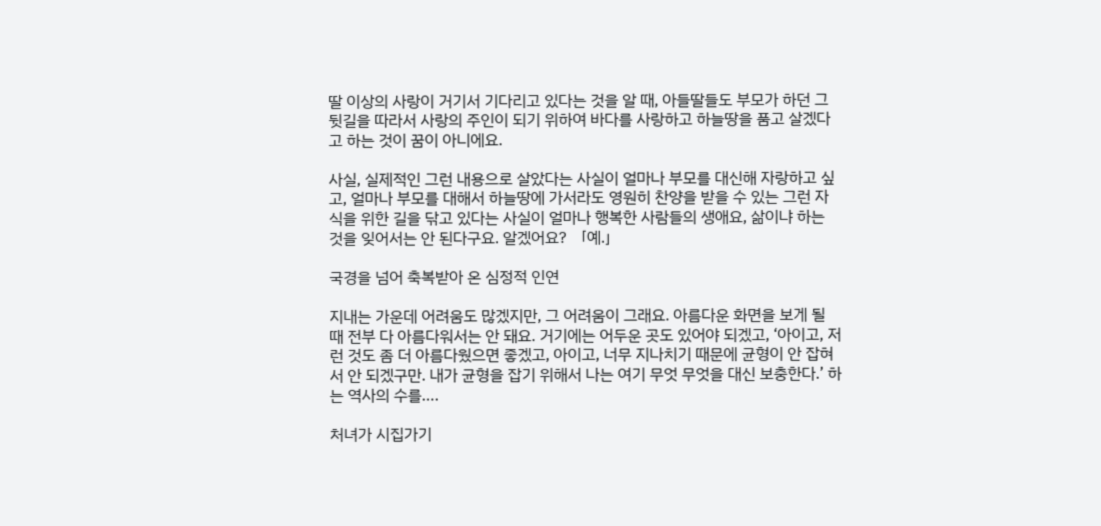딸 이상의 사랑이 거기서 기다리고 있다는 것을 알 때, 아들딸들도 부모가 하던 그 뒷길을 따라서 사랑의 주인이 되기 위하여 바다를 사랑하고 하늘땅을 품고 살겠다고 하는 것이 꿈이 아니에요.

사실, 실제적인 그런 내용으로 살았다는 사실이 얼마나 부모를 대신해 자랑하고 싶고, 얼마나 부모를 대해서 하늘땅에 가서라도 영원히 찬양을 받을 수 있는 그런 자식을 위한 길을 닦고 있다는 사실이 얼마나 행복한 사람들의 생애요, 삶이냐 하는 것을 잊어서는 안 된다구요. 알겠어요? 「예.」

국경을 넘어 축복받아 온 심정적 인연

지내는 가운데 어려움도 많겠지만, 그 어려움이 그래요. 아름다운 화면을 보게 될 때 전부 다 아름다워서는 안 돼요. 거기에는 어두운 곳도 있어야 되겠고, ‘아이고, 저런 것도 좀 더 아름다웠으면 좋겠고, 아이고, 너무 지나치기 때문에 균형이 안 잡혀서 안 되겠구만. 내가 균형을 잡기 위해서 나는 여기 무엇 무엇을 대신 보충한다.’ 하는 역사의 수를….

처녀가 시집가기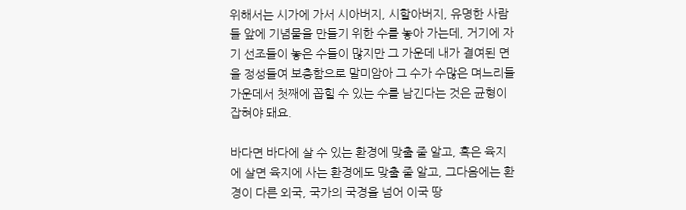위해서는 시가에 가서 시아버지, 시할아버지, 유명한 사람들 앞에 기념물을 만들기 위한 수를 놓아 가는데, 거기에 자기 선조들이 놓은 수들이 많지만 그 가운데 내가 결여된 면을 정성들여 보충함으로 말미암아 그 수가 수많은 며느리들 가운데서 첫째에 꼽힐 수 있는 수를 남긴다는 것은 균형이 잡혀야 돼요.

바다면 바다에 살 수 있는 환경에 맞출 줄 알고, 혹은 육지에 살면 육지에 사는 환경에도 맞출 줄 알고, 그다음에는 환경이 다른 외국, 국가의 국경을 넘어 이국 땅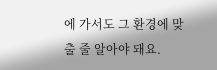에 가서도 그 환경에 맞출 줄 알아야 돼요.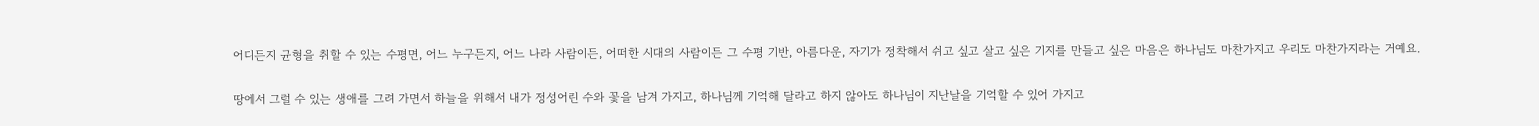어디든지 균형을 취할 수 있는 수평면, 어느 누구든지, 어느 나라 사람이든, 어떠한 시대의 사람이든 그 수평 기반, 아름다운, 자기가 정착해서 쉬고 싶고 살고 싶은 기지를 만들고 싶은 마음은 하나님도 마찬가지고 우리도 마찬가지라는 거예요.

땅에서 그럴 수 있는 생애를 그려 가면서 하늘을 위해서 내가 정성어린 수와 꽃을 남겨 가지고, 하나님께 기억해 달라고 하지 않아도 하나님이 지난날을 기억할 수 있어 가지고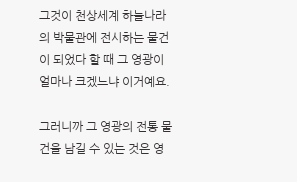그것이 천상세계 하늘나라의 박물관에 전시하는 물건이 되었다 할 때 그 영광이 얼마나 크겠느냐 이거예요.

그러니까 그 영광의 전통 물건을 남길 수 있는 것은 영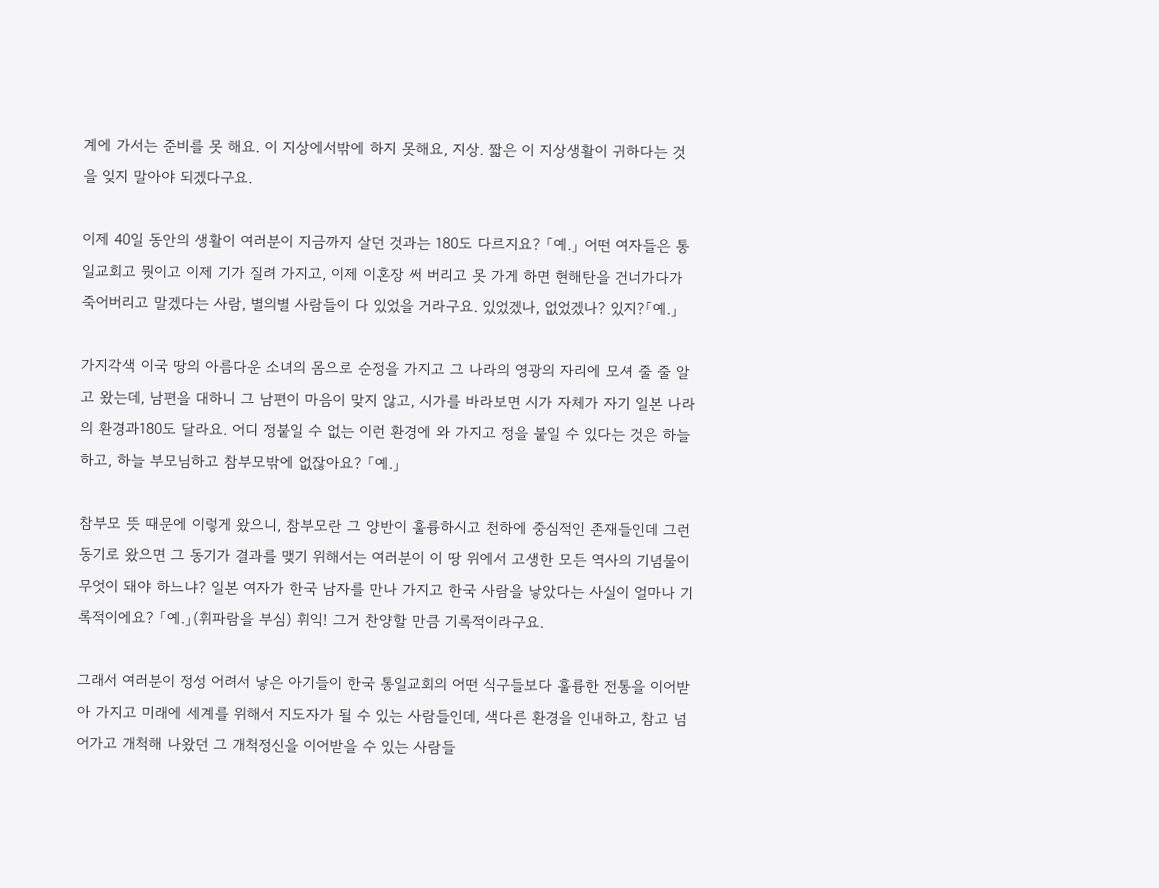계에 가서는 준비를 못 해요. 이 지상에서밖에 하지 못해요, 지상. 짧은 이 지상생활이 귀하다는 것을 잊지 말아야 되겠다구요.

이제 40일 동안의 생활이 여러분이 지금까지 살던 것과는 180도 다르지요? 「예.」 어떤 여자들은 통일교회고 뭣이고 이제 기가 질려 가지고, 이제 이혼장 써 버리고 못 가게 하면 현해탄을 건너가다가 죽어버리고 말겠다는 사람, 별의별 사람들이 다 있었을 거라구요. 있었겠나, 없었겠나? 있지?「예.」

가지각색 이국 땅의 아름다운 소녀의 몸으로 순정을 가지고 그 나라의 영광의 자리에 모셔 줄 줄 알고 왔는데, 남편을 대하니 그 남편이 마음이 맞지 않고, 시가를 바라보면 시가 자체가 자기 일본 나라의 환경과180도 달라요. 어디 정붙일 수 없는 이런 환경에 와 가지고 정을 붙일 수 있다는 것은 하늘하고, 하늘 부모님하고 참부모밖에 없잖아요? 「예.」

참부모 뜻 때문에 이렇게 왔으니, 참부모란 그 양반이 훌륭하시고 천하에 중심적인 존재들인데 그런 동기로 왔으면 그 동기가 결과를 맺기 위해서는 여러분이 이 땅 위에서 고생한 모든 역사의 기념물이 무엇이 돼야 하느냐? 일본 여자가 한국 남자를 만나 가지고 한국 사람을 낳았다는 사실이 얼마나 기록적이에요? 「예.」(휘파람을 부심) 휘익! 그거 찬양할 만큼 기록적이라구요.

그래서 여러분이 정성 어려서 낳은 아기들이 한국 통일교회의 어떤 식구들보다 훌륭한 전통을 이어받아 가지고 미래에 세계를 위해서 지도자가 될 수 있는 사람들인데, 색다른 환경을 인내하고, 참고 넘어가고 개척해 나왔던 그 개척정신을 이어받을 수 있는 사람들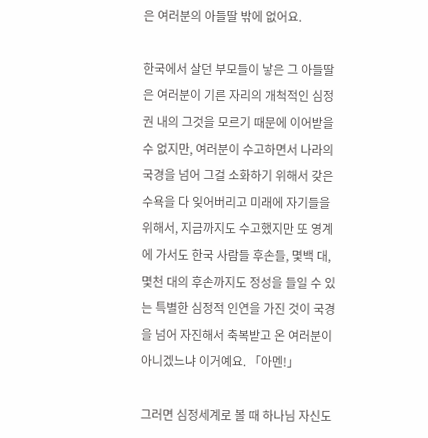은 여러분의 아들딸 밖에 없어요.

한국에서 살던 부모들이 낳은 그 아들딸은 여러분이 기른 자리의 개척적인 심정권 내의 그것을 모르기 때문에 이어받을 수 없지만, 여러분이 수고하면서 나라의 국경을 넘어 그걸 소화하기 위해서 갖은 수욕을 다 잊어버리고 미래에 자기들을 위해서, 지금까지도 수고했지만 또 영계에 가서도 한국 사람들 후손들, 몇백 대, 몇천 대의 후손까지도 정성을 들일 수 있는 특별한 심정적 인연을 가진 것이 국경을 넘어 자진해서 축복받고 온 여러분이 아니겠느냐 이거예요. 「아멘!」

그러면 심정세계로 볼 때 하나님 자신도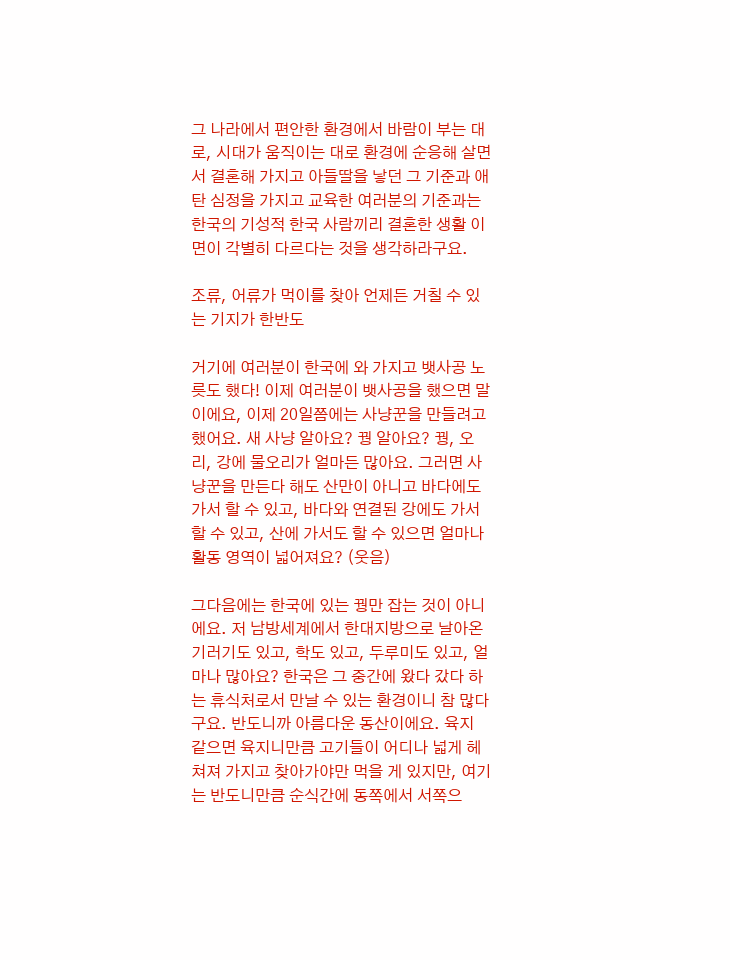그 나라에서 편안한 환경에서 바람이 부는 대로, 시대가 움직이는 대로 환경에 순응해 살면서 결혼해 가지고 아들딸을 낳던 그 기준과 애탄 심정을 가지고 교육한 여러분의 기준과는 한국의 기성적 한국 사람끼리 결혼한 생활 이면이 각별히 다르다는 것을 생각하라구요.

조류, 어류가 먹이를 찾아 언제든 거칠 수 있는 기지가 한반도

거기에 여러분이 한국에 와 가지고 뱃사공 노릇도 했다! 이제 여러분이 뱃사공을 했으면 말이에요, 이제 20일쯤에는 사냥꾼을 만들려고 했어요. 새 사냥 알아요? 꿩 알아요? 꿩, 오리, 강에 물오리가 얼마든 많아요. 그러면 사냥꾼을 만든다 해도 산만이 아니고 바다에도 가서 할 수 있고, 바다와 연결된 강에도 가서 할 수 있고, 산에 가서도 할 수 있으면 얼마나 활동 영역이 넓어져요? (웃음)

그다음에는 한국에 있는 꿩만 잡는 것이 아니에요. 저 남방세계에서 한대지방으로 날아온 기러기도 있고, 학도 있고, 두루미도 있고, 얼마나 많아요? 한국은 그 중간에 왔다 갔다 하는 휴식처로서 만날 수 있는 환경이니 참 많다구요. 반도니까 아름다운 동산이에요. 육지 같으면 육지니만큼 고기들이 어디나 넓게 헤쳐져 가지고 찾아가야만 먹을 게 있지만, 여기는 반도니만큼 순식간에 동쪽에서 서쪽으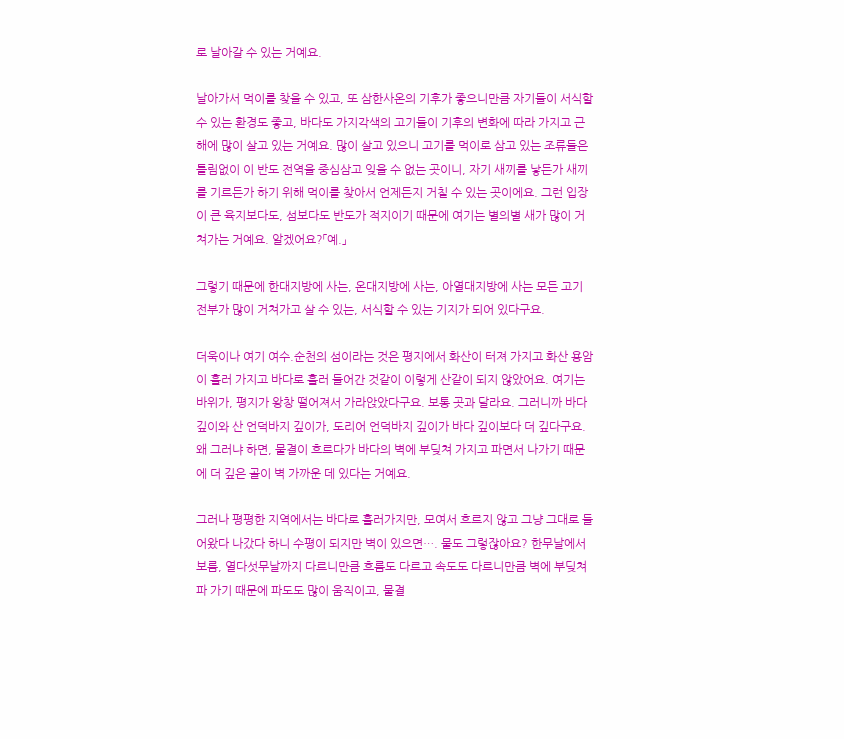로 날아갈 수 있는 거예요.

날아가서 먹이를 찾을 수 있고, 또 삼한사온의 기후가 좋으니만큼 자기들이 서식할 수 있는 환경도 좋고, 바다도 가지각색의 고기들이 기후의 변화에 따라 가지고 근해에 많이 살고 있는 거예요. 많이 살고 있으니 고기를 먹이로 삼고 있는 조류들은 틀림없이 이 반도 전역을 중심삼고 잊을 수 없는 곳이니, 자기 새끼를 낳든가 새끼를 기르든가 하기 위해 먹이를 찾아서 언제든지 거칠 수 있는 곳이에요. 그런 입장이 큰 육지보다도, 섬보다도 반도가 적지이기 때문에 여기는 별의별 새가 많이 거쳐가는 거예요. 알겠어요?「예.」

그렇기 때문에 한대지방에 사는, 온대지방에 사는, 아열대지방에 사는 모든 고기 전부가 많이 거쳐가고 살 수 있는, 서식할 수 있는 기지가 되어 있다구요.

더욱이나 여기 여수.순천의 섬이라는 것은 평지에서 화산이 터져 가지고 화산 용암이 흘러 가지고 바다로 흘러 들어간 것같이 이렇게 산같이 되지 않았어요. 여기는 바위가, 평지가 왕창 떨어져서 가라앉았다구요. 보통 곳과 달라요. 그러니까 바다 깊이와 산 언덕바지 깊이가, 도리어 언덕바지 깊이가 바다 깊이보다 더 깊다구요. 왜 그러냐 하면, 물결이 흐르다가 바다의 벽에 부딪쳐 가지고 파면서 나가기 때문에 더 깊은 골이 벽 가까운 데 있다는 거예요.

그러나 평평한 지역에서는 바다로 흘러가지만, 모여서 흐르지 않고 그냥 그대로 들어왔다 나갔다 하니 수평이 되지만 벽이 있으면…. 물도 그렇잖아요? 한무날에서 보름, 열다섯무날까지 다르니만큼 흐름도 다르고 속도도 다르니만큼 벽에 부딪쳐 파 가기 때문에 파도도 많이 움직이고, 물결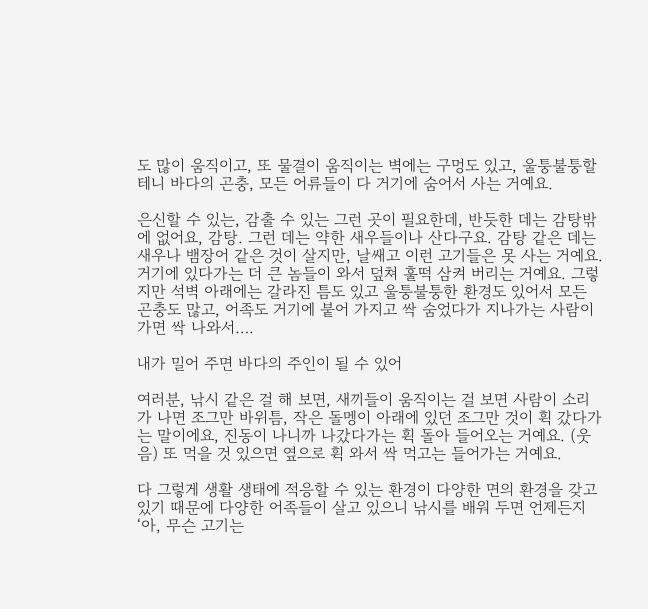도 많이 움직이고, 또 물결이 움직이는 벽에는 구멍도 있고, 울퉁불퉁할 테니 바다의 곤충, 모든 어류들이 다 거기에 숨어서 사는 거예요.

은신할 수 있는, 감출 수 있는 그런 곳이 필요한데, 반듯한 데는 감탕밖에 없어요, 감탕. 그런 데는 약한 새우들이나 산다구요. 감탕 같은 데는 새우나 뱀장어 같은 것이 살지만, 날쌔고 이런 고기들은 못 사는 거예요. 거기에 있다가는 더 큰 놈들이 와서 덮쳐 훌떡 삼켜 버리는 거예요. 그렇지만 석벽 아래에는 갈라진 틈도 있고 울퉁불퉁한 환경도 있어서 모든 곤충도 많고, 어족도 거기에 붙어 가지고 싹 숨었다가 지나가는 사람이 가면 싹 나와서….

내가 밀어 주면 바다의 주인이 될 수 있어

여러분, 낚시 같은 걸 해 보면, 새끼들이 움직이는 걸 보면 사람이 소리가 나면 조그만 바위틈, 작은 돌멩이 아래에 있던 조그만 것이 휙 갔다가는 말이에요, 진동이 나니까 나갔다가는 휙 돌아 들어오는 거예요. (웃음) 또 먹을 것 있으면 옆으로 휙 와서 싹 먹고는 들어가는 거예요.

다 그렇게 생활 생태에 적응할 수 있는 환경이 다양한 면의 환경을 갖고 있기 때문에 다양한 어족들이 살고 있으니 낚시를 배워 두면 언제든지 ‘아, 무슨 고기는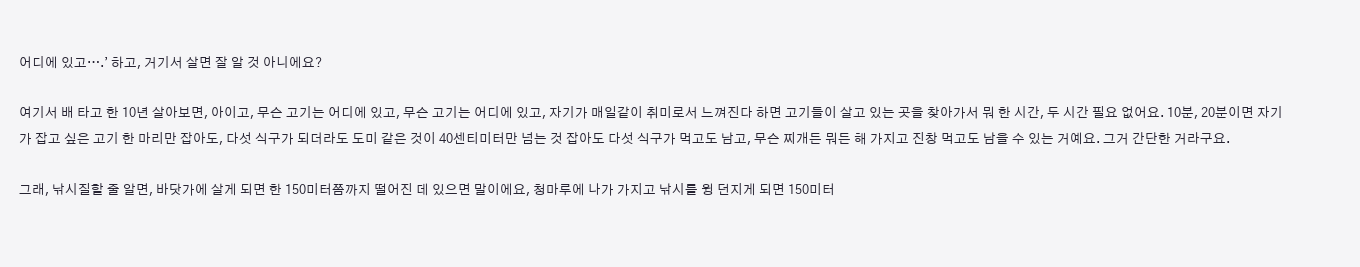어디에 있고….’ 하고, 거기서 살면 잘 알 것 아니에요?

여기서 배 타고 한 10년 살아보면, 아이고, 무슨 고기는 어디에 있고, 무슨 고기는 어디에 있고, 자기가 매일같이 취미로서 느껴진다 하면 고기들이 살고 있는 곳을 찾아가서 뭐 한 시간, 두 시간 필요 없어요. 10분, 20분이면 자기가 잡고 싶은 고기 한 마리만 잡아도, 다섯 식구가 되더라도 도미 같은 것이 40센티미터만 넘는 것 잡아도 다섯 식구가 먹고도 남고, 무슨 찌개든 뭐든 해 가지고 진창 먹고도 남을 수 있는 거예요. 그거 간단한 거라구요.

그래, 낚시질할 줄 알면, 바닷가에 살게 되면 한 150미터쯤까지 떨어진 데 있으면 말이에요, 청마루에 나가 가지고 낚시를 윙 던지게 되면 150미터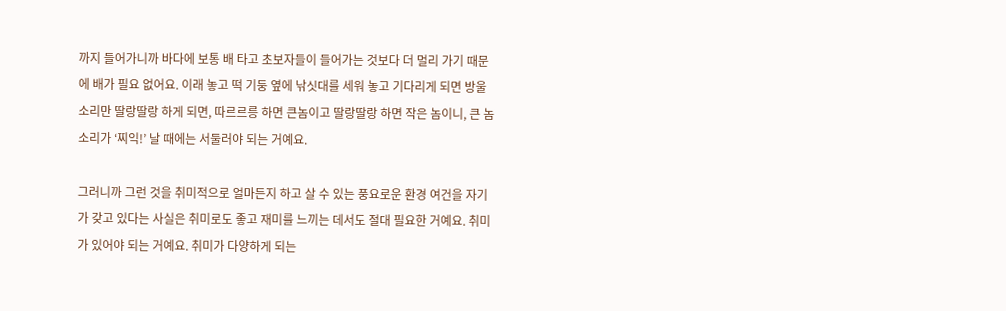까지 들어가니까 바다에 보통 배 타고 초보자들이 들어가는 것보다 더 멀리 가기 때문에 배가 필요 없어요. 이래 놓고 떡 기둥 옆에 낚싯대를 세워 놓고 기다리게 되면 방울 소리만 딸랑딸랑 하게 되면, 따르르릉 하면 큰놈이고 딸랑딸랑 하면 작은 놈이니, 큰 놈 소리가 ‘찌익!’ 날 때에는 서둘러야 되는 거예요.

그러니까 그런 것을 취미적으로 얼마든지 하고 살 수 있는 풍요로운 환경 여건을 자기가 갖고 있다는 사실은 취미로도 좋고 재미를 느끼는 데서도 절대 필요한 거예요. 취미가 있어야 되는 거예요. 취미가 다양하게 되는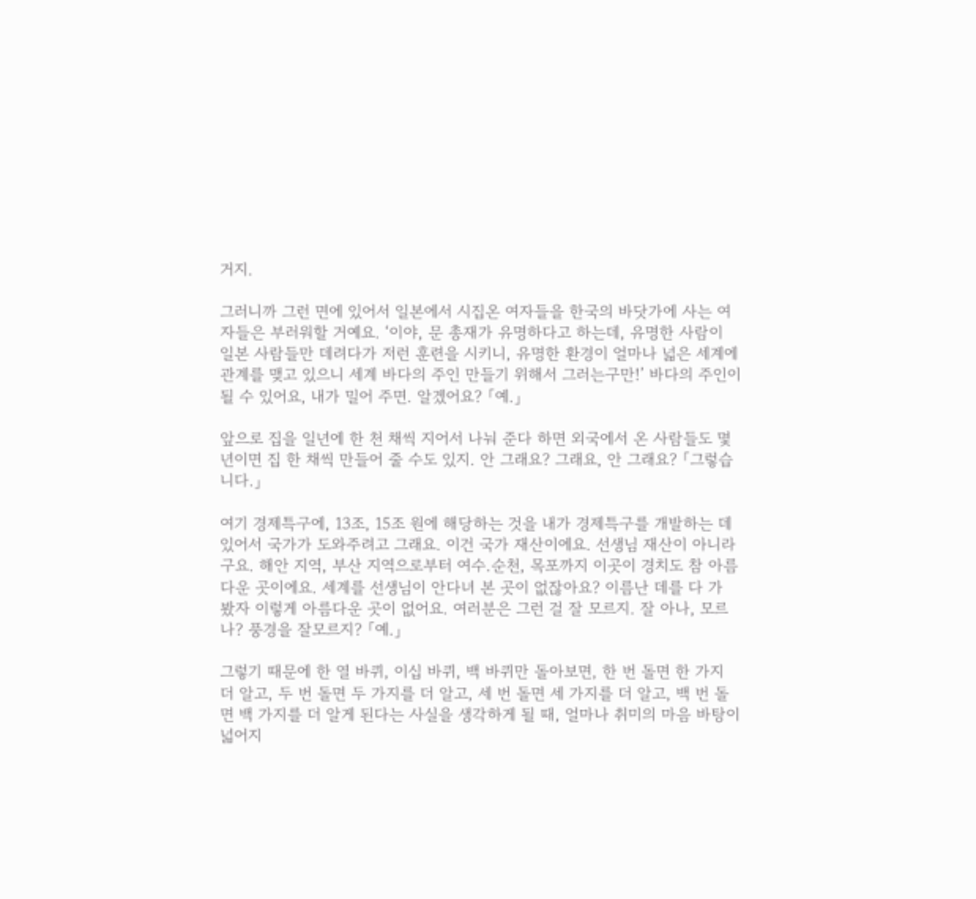거지.

그러니까 그런 면에 있어서 일본에서 시집온 여자들을 한국의 바닷가에 사는 여자들은 부러워할 거예요. ‘이야, 문 총재가 유명하다고 하는데, 유명한 사람이 일본 사람들만 데려다가 저런 훈련을 시키니, 유명한 환경이 얼마나 넓은 세계에 관계를 맺고 있으니 세계 바다의 주인 만들기 위해서 그러는구만!’ 바다의 주인이 될 수 있어요, 내가 밀어 주면. 알겠어요? 「예.」

앞으로 집을 일년에 한 천 채씩 지어서 나눠 준다 하면 외국에서 온 사람들도 몇년이면 집 한 채씩 만들어 줄 수도 있지. 안 그래요? 그래요, 안 그래요? 「그렇습니다.」

여기 경제특구에, 13조, 15조 원에 해당하는 것을 내가 경제특구를 개발하는 데 있어서 국가가 도와주려고 그래요. 이건 국가 재산이에요. 선생님 재산이 아니라구요. 해안 지역, 부산 지역으로부터 여수.순천, 목포까지 이곳이 경치도 참 아름다운 곳이에요. 세계를 선생님이 안다녀 본 곳이 없잖아요? 이름난 데를 다 가 봤자 이렇게 아름다운 곳이 없어요. 여러분은 그런 걸 잘 모르지. 잘 아나, 모르나? 풍경을 잘모르지? 「예.」

그렇기 때문에 한 열 바퀴, 이십 바퀴, 백 바퀴만 돌아보면, 한 번 돌면 한 가지 더 알고, 두 번 돌면 두 가지를 더 알고, 세 번 돌면 세 가지를 더 알고, 백 번 돌면 백 가지를 더 알게 된다는 사실을 생각하게 될 때, 얼마나 취미의 마음 바탕이 넓어지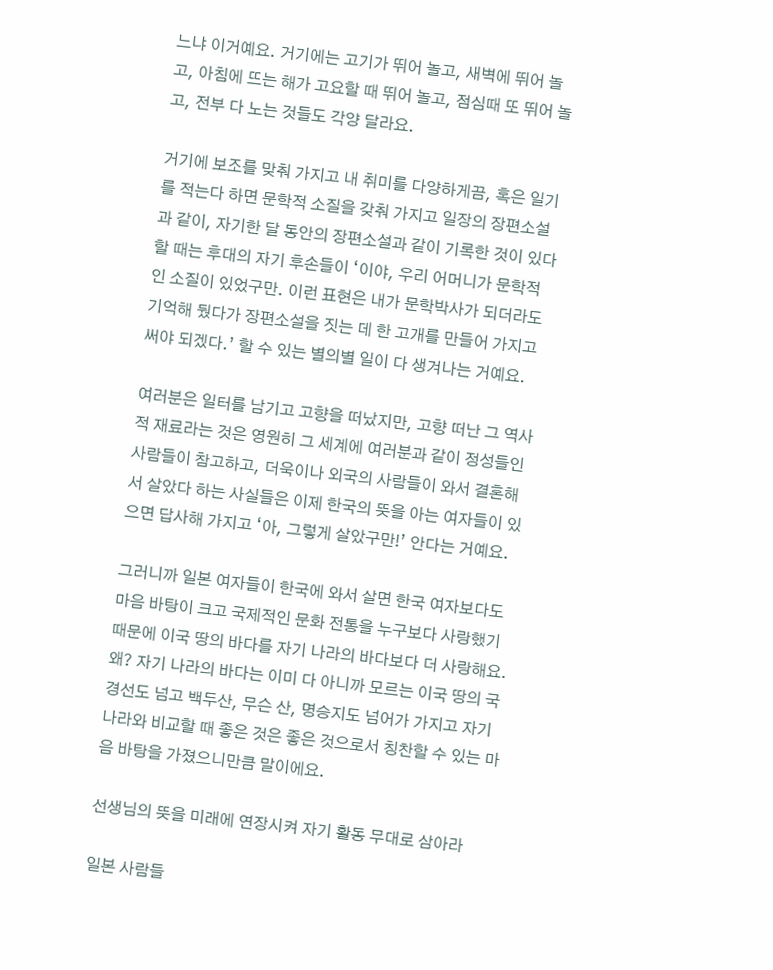느냐 이거예요. 거기에는 고기가 뛰어 놀고, 새벽에 뛰어 놀고, 아침에 뜨는 해가 고요할 때 뛰어 놀고, 점심때 또 뛰어 놀고, 전부 다 노는 것들도 각양 달라요.

거기에 보조를 맞춰 가지고 내 취미를 다양하게끔, 혹은 일기를 적는다 하면 문학적 소질을 갖춰 가지고 일장의 장편소설과 같이, 자기한 달 동안의 장편소설과 같이 기록한 것이 있다 할 때는 후대의 자기 후손들이 ‘이야, 우리 어머니가 문학적인 소질이 있었구만. 이런 표현은 내가 문학박사가 되더라도 기억해 뒀다가 장편소설을 짓는 데 한 고개를 만들어 가지고 써야 되겠다.’ 할 수 있는 별의별 일이 다 생겨나는 거예요.

여러분은 일터를 남기고 고향을 떠났지만, 고향 떠난 그 역사적 재료라는 것은 영원히 그 세계에 여러분과 같이 정성들인 사람들이 참고하고, 더욱이나 외국의 사람들이 와서 결혼해서 살았다 하는 사실들은 이제 한국의 뜻을 아는 여자들이 있으면 답사해 가지고 ‘아, 그렇게 살았구만!’ 안다는 거예요.

그러니까 일본 여자들이 한국에 와서 살면 한국 여자보다도 마음 바탕이 크고 국제적인 문화 전통을 누구보다 사랑했기 때문에 이국 땅의 바다를 자기 나라의 바다보다 더 사랑해요. 왜? 자기 나라의 바다는 이미 다 아니까 모르는 이국 땅의 국경선도 넘고 백두산, 무슨 산, 명승지도 넘어가 가지고 자기 나라와 비교할 때 좋은 것은 좋은 것으로서 칭찬할 수 있는 마음 바탕을 가졌으니만큼 말이에요.

선생님의 뜻을 미래에 연장시켜 자기 활동 무대로 삼아라

일본 사람들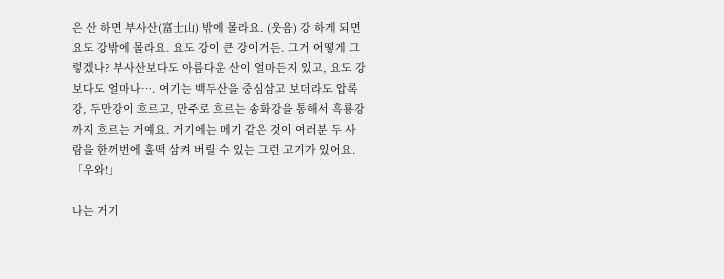은 산 하면 부사산(富士山) 밖에 몰라요. (웃음) 강 하게 되면 요도 강밖에 몰라요. 요도 강이 큰 강이거든. 그거 어떻게 그렇겠나? 부사산보다도 아름다운 산이 얼마든지 있고, 요도 강보다도 얼마나…. 여기는 백두산을 중심삼고 보더라도 압록강, 두만강이 흐르고, 만주로 흐르는 송화강을 통해서 흑룡강까지 흐르는 거예요. 거기에는 메기 같은 것이 여러분 두 사람을 한꺼번에 훌떡 삼켜 버릴 수 있는 그런 고기가 있어요.「우와!」

나는 거기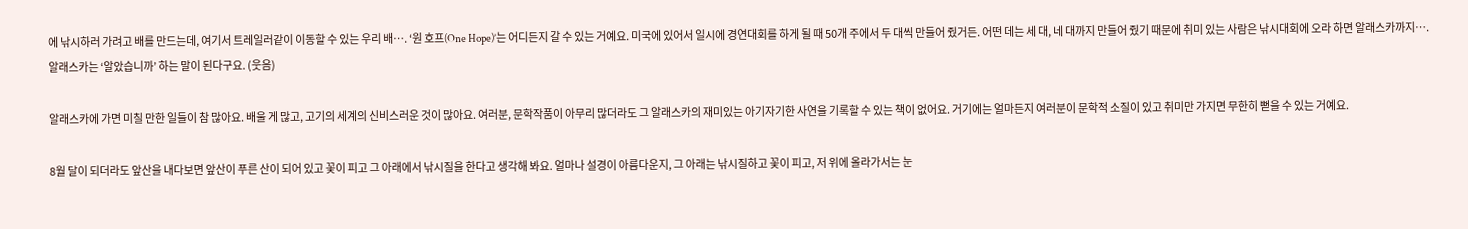에 낚시하러 가려고 배를 만드는데, 여기서 트레일러같이 이동할 수 있는 우리 배…. ‘원 호프(One Hope)’는 어디든지 갈 수 있는 거예요. 미국에 있어서 일시에 경연대회를 하게 될 때 50개 주에서 두 대씩 만들어 줬거든. 어떤 데는 세 대, 네 대까지 만들어 줬기 때문에 취미 있는 사람은 낚시대회에 오라 하면 알래스카까지…. 알래스카는 ‘알았습니까’ 하는 말이 된다구요. (웃음)

알래스카에 가면 미칠 만한 일들이 참 많아요. 배울 게 많고, 고기의 세계의 신비스러운 것이 많아요. 여러분, 문학작품이 아무리 많더라도 그 알래스카의 재미있는 아기자기한 사연을 기록할 수 있는 책이 없어요. 거기에는 얼마든지 여러분이 문학적 소질이 있고 취미만 가지면 무한히 뻗을 수 있는 거예요.

8월 달이 되더라도 앞산을 내다보면 앞산이 푸른 산이 되어 있고 꽃이 피고 그 아래에서 낚시질을 한다고 생각해 봐요. 얼마나 설경이 아름다운지, 그 아래는 낚시질하고 꽃이 피고, 저 위에 올라가서는 눈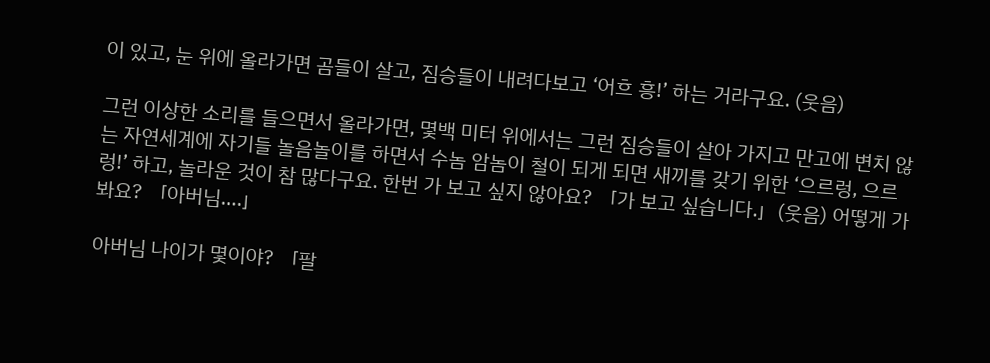이 있고, 눈 위에 올라가면 곰들이 살고, 짐승들이 내려다보고 ‘어흐 흥!’ 하는 거라구요. (웃음)

그런 이상한 소리를 들으면서 올라가면, 몇백 미터 위에서는 그런 짐승들이 살아 가지고 만고에 변치 않는 자연세계에 자기들 놀음놀이를 하면서 수놈 암놈이 철이 되게 되면 새끼를 갖기 위한 ‘으르렁, 으르렁!’ 하고, 놀라운 것이 참 많다구요. 한번 가 보고 싶지 않아요? 「가 보고 싶습니다.」(웃음) 어떻게 가 봐요? 「아버님….」

아버님 나이가 몇이야? 「팔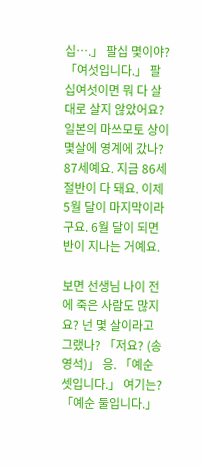십….」 팔십 몇이야? 「여섯입니다.」 팔십여섯이면 뭐 다 살 대로 살지 않았어요? 일본의 마쓰모토 상이 몇살에 영계에 갔나? 87세예요. 지금 86세 절반이 다 돼요. 이제 5월 달이 마지막이라구요. 6월 달이 되면 반이 지나는 거예요.

보면 선생님 나이 전에 죽은 사람도 많지요? 넌 몇 살이라고 그랬나? 「저요? (송영석)」 응. 「예순 셋입니다.」 여기는? 「예순 둘입니다.」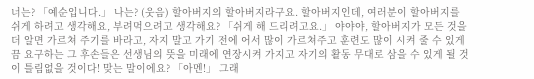너는? 「예순입니다.」 나는? (웃음) 할아버지의 할아버지라구요. 할아버지인데, 여러분이 할아버지를 쉬게 하려고 생각해요, 부려먹으려고 생각해요? 「쉬게 해 드리려고요.」 야야야, 할아버지가 모든 것을 더 알면 가르쳐 주기를 바라고, 자지 말고 가기 전에 어서 많이 가르쳐주고 훈련도 많이 시켜 줄 수 있게끔 요구하는 그 후손들은 선생님의 뜻을 미래에 연장시켜 가지고 자기의 활동 무대로 삼을 수 있게 될 것이 틀림없을 것이다! 맞는 말이에요? 「아멘!」 그래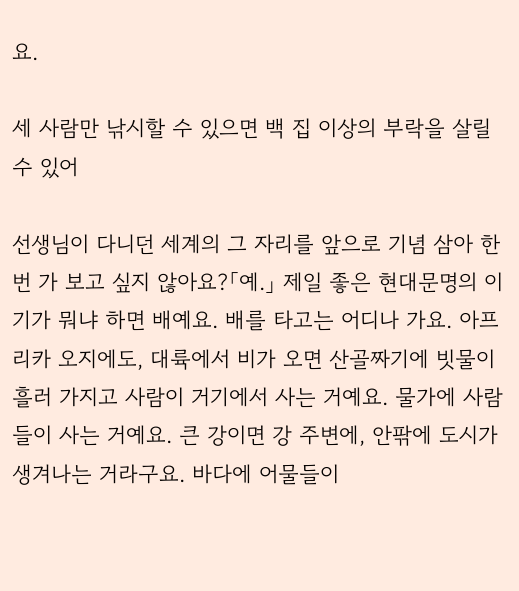요.

세 사람만 낚시할 수 있으면 백 집 이상의 부락을 살릴 수 있어

선생님이 다니던 세계의 그 자리를 앞으로 기념 삼아 한번 가 보고 싶지 않아요?「예.」 제일 좋은 현대문명의 이기가 뭐냐 하면 배예요. 배를 타고는 어디나 가요. 아프리카 오지에도, 대륙에서 비가 오면 산골짜기에 빗물이 흘러 가지고 사람이 거기에서 사는 거예요. 물가에 사람들이 사는 거예요. 큰 강이면 강 주변에, 안팎에 도시가 생겨나는 거라구요. 바다에 어물들이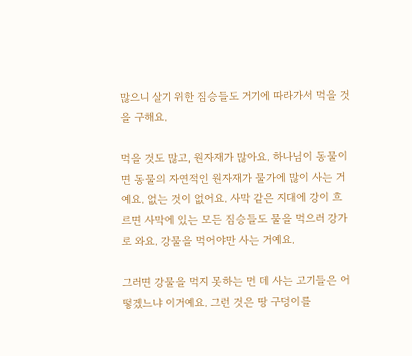많으니 살기 위한 짐승들도 거기에 따라가서 먹을 것을 구해요.

먹을 것도 많고, 원자재가 많아요. 하나님이 동물이면 동물의 자연적인 원자재가 물가에 많이 사는 거예요. 없는 것이 없어요. 사막 같은 지대에 강이 흐르면 사막에 있는 모든 짐승들도 물을 먹으러 강가로 와요. 강물을 먹어야만 사는 거예요.

그러면 강물을 먹지 못하는 먼 데 사는 고기들은 어떻겠느냐 이거예요. 그런 것은 땅 구덩이를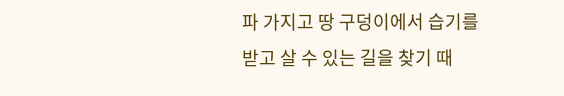파 가지고 땅 구덩이에서 습기를 받고 살 수 있는 길을 찾기 때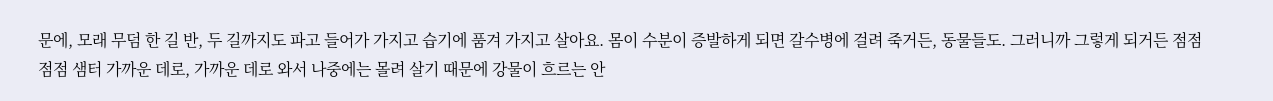문에, 모래 무덤 한 길 반, 두 길까지도 파고 들어가 가지고 습기에 품겨 가지고 살아요. 몸이 수분이 증발하게 되면 갈수병에 걸려 죽거든, 동물들도. 그러니까 그렇게 되거든 점점점점 샘터 가까운 데로, 가까운 데로 와서 나중에는 몰려 살기 때문에 강물이 흐르는 안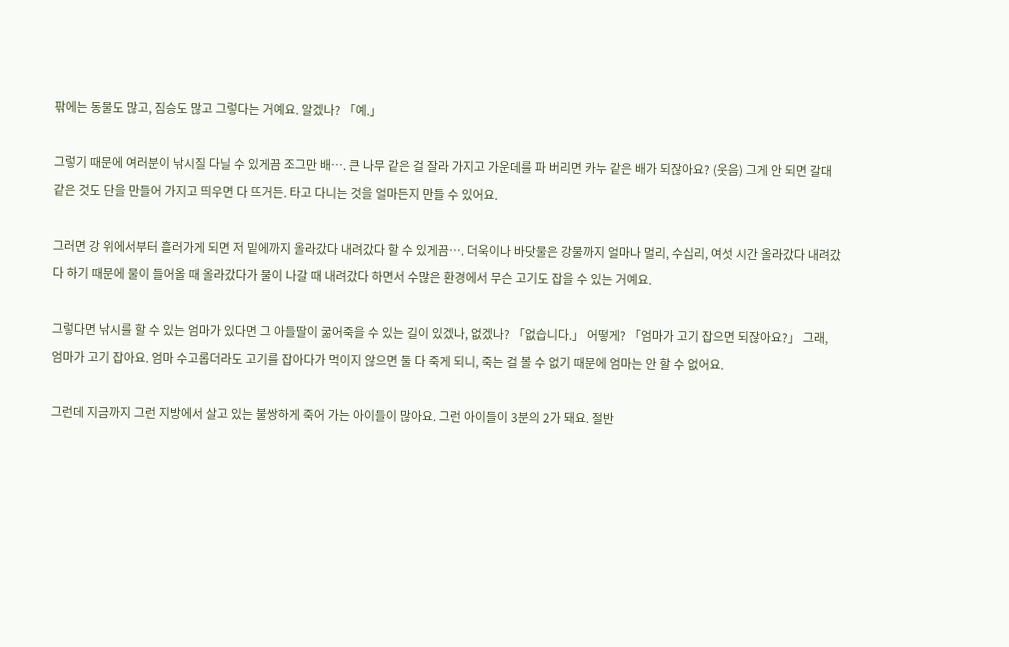팎에는 동물도 많고, 짐승도 많고 그렇다는 거예요. 알겠나? 「예.」

그렇기 때문에 여러분이 낚시질 다닐 수 있게끔 조그만 배…. 큰 나무 같은 걸 잘라 가지고 가운데를 파 버리면 카누 같은 배가 되잖아요? (웃음) 그게 안 되면 갈대 같은 것도 단을 만들어 가지고 띄우면 다 뜨거든. 타고 다니는 것을 얼마든지 만들 수 있어요.

그러면 강 위에서부터 흘러가게 되면 저 밑에까지 올라갔다 내려갔다 할 수 있게끔…. 더욱이나 바닷물은 강물까지 얼마나 멀리, 수십리, 여섯 시간 올라갔다 내려갔다 하기 때문에 물이 들어올 때 올라갔다가 물이 나갈 때 내려갔다 하면서 수많은 환경에서 무슨 고기도 잡을 수 있는 거예요.

그렇다면 낚시를 할 수 있는 엄마가 있다면 그 아들딸이 굶어죽을 수 있는 길이 있겠나, 없겠나? 「없습니다.」 어떻게? 「엄마가 고기 잡으면 되잖아요?」 그래, 엄마가 고기 잡아요. 엄마 수고롭더라도 고기를 잡아다가 먹이지 않으면 둘 다 죽게 되니, 죽는 걸 볼 수 없기 때문에 엄마는 안 할 수 없어요.

그런데 지금까지 그런 지방에서 살고 있는 불쌍하게 죽어 가는 아이들이 많아요. 그런 아이들이 3분의 2가 돼요. 절반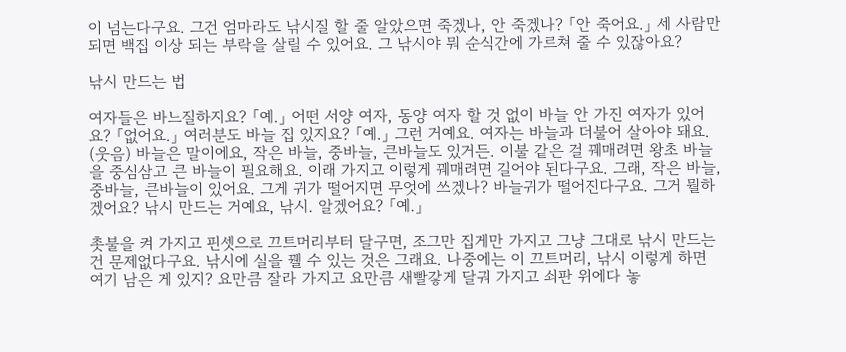이 넘는다구요. 그건 엄마라도 낚시질 할 줄 알았으면 죽겠나, 안 죽겠나? 「안 죽어요.」 세 사람만 되면 백집 이상 되는 부락을 살릴 수 있어요. 그 낚시야 뭐 순식간에 가르쳐 줄 수 있잖아요?

낚시 만드는 법

여자들은 바느질하지요? 「예.」 어떤 서양 여자, 동양 여자 할 것 없이 바늘 안 가진 여자가 있어요? 「없어요.」 여러분도 바늘 집 있지요? 「예.」 그런 거예요. 여자는 바늘과 더불어 살아야 돼요. (웃음) 바늘은 말이에요, 작은 바늘, 중바늘, 큰바늘도 있거든. 이불 같은 걸 꿰매려면 왕초 바늘을 중심삼고 큰 바늘이 필요해요. 이래 가지고 이렇게 꿰매려면 길어야 된다구요. 그래, 작은 바늘, 중바늘, 큰바늘이 있어요. 그게 귀가 떨어지면 무엇에 쓰겠나? 바늘귀가 떨어진다구요. 그거 뭘하겠어요? 낚시 만드는 거예요, 낚시. 알겠어요? 「예.」

촛불을 켜 가지고 핀셋으로 끄트머리부터 달구면, 조그만 집게만 가지고 그냥 그대로 낚시 만드는 건 문제없다구요. 낚시에 실을 꿸 수 있는 것은 그래요. 나중에는 이 끄트머리, 낚시 이렇게 하면 여기 남은 게 있지? 요만큼 잘라 가지고 요만큼 새빨갛게 달궈 가지고 쇠판 위에다 놓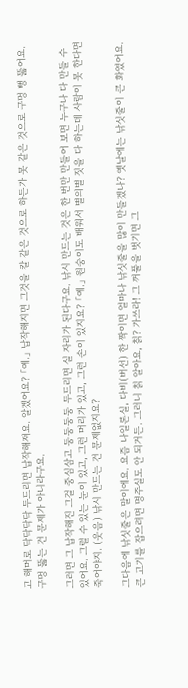고 해머로 닥닥닥닥 두드리면 납작해져요. 알겠어요? 「예.」 납작해지면 그것을 칼 같은 것으로 하든가 못 같은 것으로 구멍 뻥 뚫어요. 구멍 뚫는 건 문제가 아니라구요.

그러면 그 납작해진 그걸 중심삼고 둥둥둥둥 두드리면 실 자리가 된다구요. 낚시 만드는 것은 한 번만 만들어 보면 누구나 다 만들 수 있어요. 그럴 수 있는 눈이 있고, 그런 머리가 있고, 그런 손이 있지요? 「예.」 원숭이도 배워서 별의별 짓을 다 하는데 사람이 못 한다면 죽어야지. (웃음) 낚시 만드는 건 문제없지요?

그다음에 낚싯줄은 말이에요. 요즘 나일론실, 다비(버선) 한 짝이면 얼마나 낚싯줄을 많이 만들겠나? 옛날에는 낚싯줄이 큰 화였어요. 큰 고기를 잡으려면 명주실도 안 되거든. 그러니 칡 알아요, 칡? 가쓰라! 그 꺼풀을 벗기면 그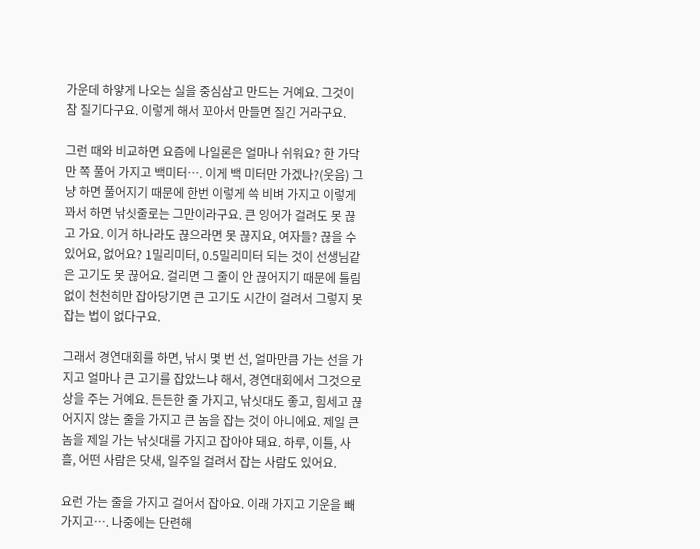가운데 하얗게 나오는 실을 중심삼고 만드는 거예요. 그것이 참 질기다구요. 이렇게 해서 꼬아서 만들면 질긴 거라구요.

그런 때와 비교하면 요즘에 나일론은 얼마나 쉬워요? 한 가닥만 쪽 풀어 가지고 백미터…. 이게 백 미터만 가겠나?(웃음) 그냥 하면 풀어지기 때문에 한번 이렇게 쓱 비벼 가지고 이렇게 꽈서 하면 낚싯줄로는 그만이라구요. 큰 잉어가 걸려도 못 끊고 가요. 이거 하나라도 끊으라면 못 끊지요, 여자들? 끊을 수 있어요, 없어요? 1밀리미터, 0.5밀리미터 되는 것이 선생님같은 고기도 못 끊어요. 걸리면 그 줄이 안 끊어지기 때문에 틀림없이 천천히만 잡아당기면 큰 고기도 시간이 걸려서 그렇지 못 잡는 법이 없다구요.

그래서 경연대회를 하면, 낚시 몇 번 선, 얼마만큼 가는 선을 가지고 얼마나 큰 고기를 잡았느냐 해서, 경연대회에서 그것으로 상을 주는 거예요. 든든한 줄 가지고, 낚싯대도 좋고, 힘세고 끊어지지 않는 줄을 가지고 큰 놈을 잡는 것이 아니에요. 제일 큰 놈을 제일 가는 낚싯대를 가지고 잡아야 돼요. 하루, 이틀, 사흘, 어떤 사람은 닷새, 일주일 걸려서 잡는 사람도 있어요.

요런 가는 줄을 가지고 걸어서 잡아요. 이래 가지고 기운을 빼 가지고…. 나중에는 단련해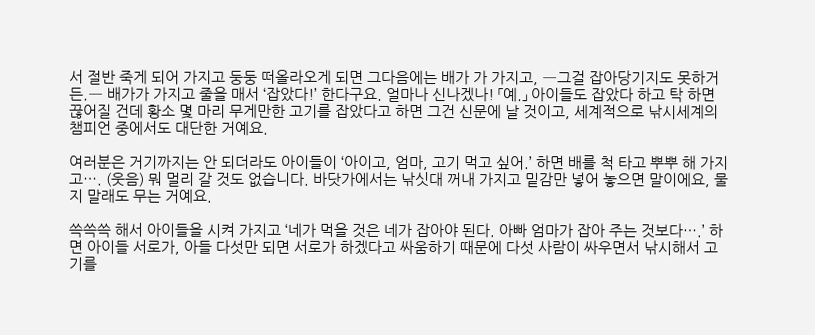서 절반 죽게 되어 가지고 둥둥 떠올라오게 되면 그다음에는 배가 가 가지고, ―그걸 잡아당기지도 못하거든.― 배가가 가지고 줄을 매서 ‘잡았다!’ 한다구요. 얼마나 신나겠나! 「예.」 아이들도 잡았다 하고 탁 하면 끊어질 건데 황소 몇 마리 무게만한 고기를 잡았다고 하면 그건 신문에 날 것이고, 세계적으로 낚시세계의 챔피언 중에서도 대단한 거예요.

여러분은 거기까지는 안 되더라도 아이들이 ‘아이고, 엄마, 고기 먹고 싶어.’ 하면 배를 척 타고 뿌뿌 해 가지고…. (웃음) 뭐 멀리 갈 것도 없습니다. 바닷가에서는 낚싯대 꺼내 가지고 밑감만 넣어 놓으면 말이에요, 물지 말래도 무는 거예요.

쓱쓱쓱 해서 아이들을 시켜 가지고 ‘네가 먹을 것은 네가 잡아야 된다. 아빠 엄마가 잡아 주는 것보다….’ 하면 아이들 서로가, 아들 다섯만 되면 서로가 하겠다고 싸움하기 때문에 다섯 사람이 싸우면서 낚시해서 고기를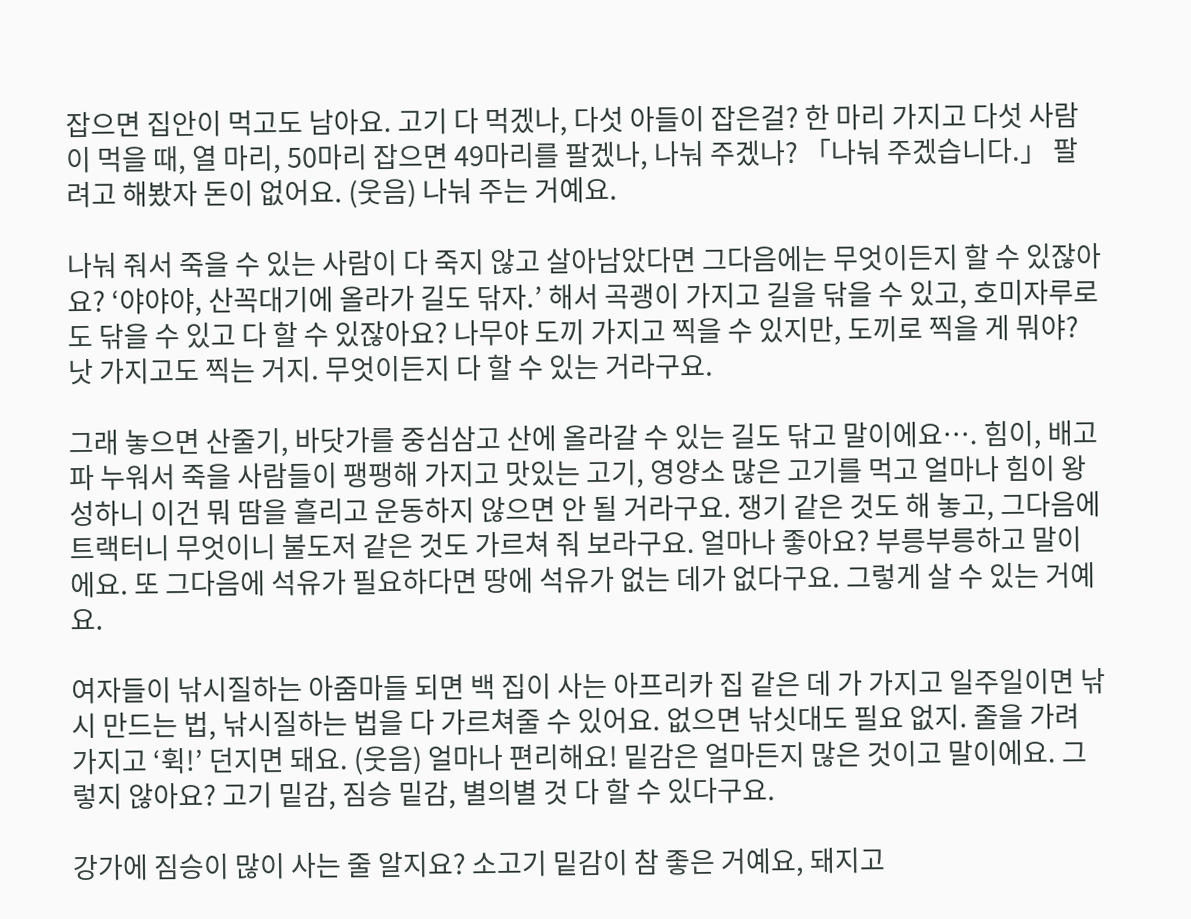잡으면 집안이 먹고도 남아요. 고기 다 먹겠나, 다섯 아들이 잡은걸? 한 마리 가지고 다섯 사람이 먹을 때, 열 마리, 50마리 잡으면 49마리를 팔겠나, 나눠 주겠나? 「나눠 주겠습니다.」 팔려고 해봤자 돈이 없어요. (웃음) 나눠 주는 거예요.

나눠 줘서 죽을 수 있는 사람이 다 죽지 않고 살아남았다면 그다음에는 무엇이든지 할 수 있잖아요? ‘야야야, 산꼭대기에 올라가 길도 닦자.’ 해서 곡괭이 가지고 길을 닦을 수 있고, 호미자루로도 닦을 수 있고 다 할 수 있잖아요? 나무야 도끼 가지고 찍을 수 있지만, 도끼로 찍을 게 뭐야? 낫 가지고도 찍는 거지. 무엇이든지 다 할 수 있는 거라구요.

그래 놓으면 산줄기, 바닷가를 중심삼고 산에 올라갈 수 있는 길도 닦고 말이에요…. 힘이, 배고파 누워서 죽을 사람들이 팽팽해 가지고 맛있는 고기, 영양소 많은 고기를 먹고 얼마나 힘이 왕성하니 이건 뭐 땀을 흘리고 운동하지 않으면 안 될 거라구요. 쟁기 같은 것도 해 놓고, 그다음에 트랙터니 무엇이니 불도저 같은 것도 가르쳐 줘 보라구요. 얼마나 좋아요? 부릉부릉하고 말이에요. 또 그다음에 석유가 필요하다면 땅에 석유가 없는 데가 없다구요. 그렇게 살 수 있는 거예요.

여자들이 낚시질하는 아줌마들 되면 백 집이 사는 아프리카 집 같은 데 가 가지고 일주일이면 낚시 만드는 법, 낚시질하는 법을 다 가르쳐줄 수 있어요. 없으면 낚싯대도 필요 없지. 줄을 가려 가지고 ‘휙!’ 던지면 돼요. (웃음) 얼마나 편리해요! 밑감은 얼마든지 많은 것이고 말이에요. 그렇지 않아요? 고기 밑감, 짐승 밑감, 별의별 것 다 할 수 있다구요.

강가에 짐승이 많이 사는 줄 알지요? 소고기 밑감이 참 좋은 거예요, 돼지고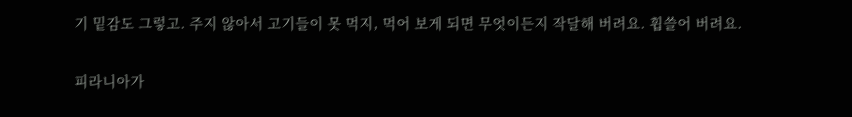기 밑감도 그렇고. 주지 않아서 고기들이 못 먹지, 먹어 보게 되면 무엇이든지 작달해 버려요. 휩쓸어 버려요.

피라니아가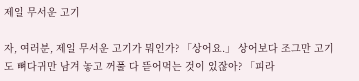제일 무서운 고기

자, 여러분, 제일 무서운 고기가 뭐인가? 「상어요.」 상어보다 조그만 고기도 뼈다귀만 남겨 놓고 꺼풀 다 뜯어먹는 것이 있잖아? 「피라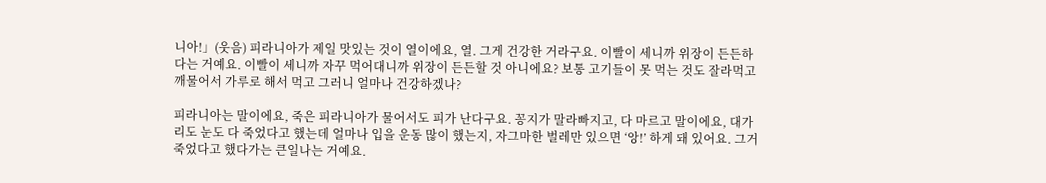니아!」(웃음) 피라니아가 제일 맛있는 것이 열이에요, 열. 그게 건강한 거라구요. 이빨이 세니까 위장이 든든하다는 거예요. 이빨이 세니까 자꾸 먹어대니까 위장이 든든할 것 아니에요? 보통 고기들이 못 먹는 것도 잘라먹고 깨물어서 가루로 해서 먹고 그러니 얼마나 건강하겠나?

피라니아는 말이에요, 죽은 피라니아가 물어서도 피가 난다구요. 꽁지가 말라빠지고, 다 마르고 말이에요, 대가리도 눈도 다 죽었다고 했는데 얼마나 입을 운동 많이 했는지, 자그마한 벌레만 있으면 ‘앙!’ 하게 돼 있어요. 그거 죽었다고 했다가는 큰일나는 거예요.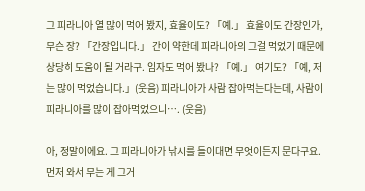그 피라니아 열 많이 먹어 봤지, 효율이도? 「예.」 효율이도 간장인가, 무슨 장? 「간장입니다.」 간이 약한데 피라니아의 그걸 먹었기 때문에 상당히 도움이 될 거라구. 임자도 먹어 봤나? 「예.」 여기도? 「예, 저는 많이 먹었습니다.」(웃음) 피라니아가 사람 잡아먹는다는데, 사람이 피라니아를 많이 잡아먹었으니…. (웃음)

아, 정말이에요. 그 피라니아가 낚시를 들이대면 무엇이든지 문다구요. 먼저 와서 무는 게 그거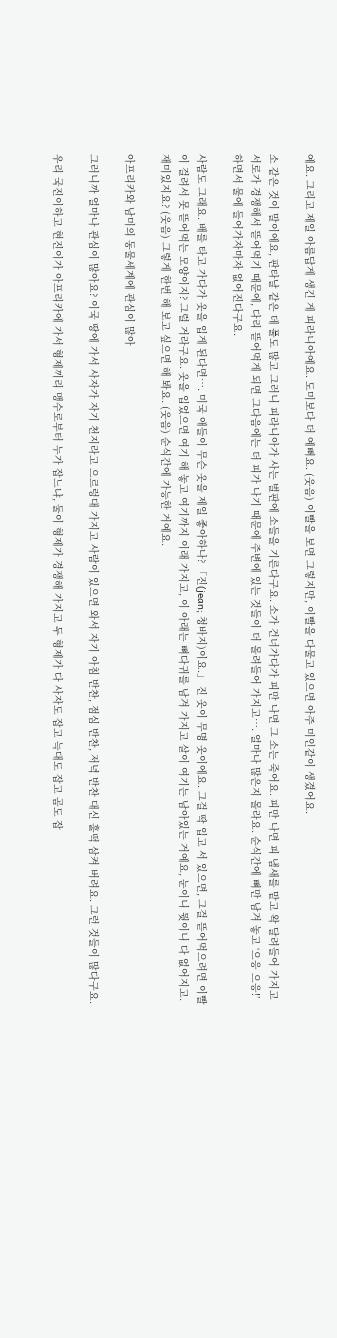예요. 그리고 제일 아름답게 생긴 게 피라니아예요. 도미보다 더 예뻐요. (웃음) 이빨을 보면 그렇지만, 이빨을 다물고 있으면 아주 미인같이 생겼어요.

소 같은 것이 말이에요, 판타날 같은 데 풀도 많고 그러니 피라니아가 사는 벌판에 소들을 기른다구요. 소가 건너가다가 피만 나면 그 소는 죽어요. 피만 나면 피 냄새를 맡고 왁 달려들어 가지고 서로가 경쟁해서 뜯어먹기 때문에, 다리 뜯어먹게 되면 그다음에는 더 피가 나기 때문에 주변에 있는 것들이 더 몰려들어 가지고…. 얼마나 많은지 몰라요. 순식간에 뼈만 남겨 놓고 ‘으응 으응!’ 하면서 물에 들어가자마자 없어진다구요.

사람도 그래요. 배를 타고 가다가 옷을 입게 된다면…. 미국 애들이 무슨 옷을 제일 좋아하나? 「진(jean; 청바지)이요.」 진 옷이 무명 옷이에요. 그걸 딱 입고 서 있으면, 그걸 뜯어먹으려면 이빨이 걸려서 못 뜯어먹는 모양이지? 그럴 거라구요. 옷을 입었으면 여기 해 놓고 여기까지 이래 가지고, 이 아래는 뼈다귀를 남겨 가지고 살이 여기는 남아있는 거예요, 눈이니 뭣이니 다 없어지고. 재미있지요? (웃음) 그렇게 한번 해 보고 싶으면 해 봐요. (웃음) 순식간에 가능한 거예요.

아프리카와 남미의 동물세계에 관심이 많아

그러니까 얼마나 관심이 많아요? 이국 땅에 가서 사자가 자기 천지라고 으르렁대 가지고 사람이 있으면 와서 자기 아침 반찬, 점심 반찬, 저녁 반찬 대신 훌떡 삼켜 버려요. 그런 것들이 많다구요.

우리 국진이하고 현진이가 아프리카에 가서 형제끼리 맹수로부터 누가 잡느냐, 둘이 형제가 경쟁해 가지고 두 형제가 다 사자도 잡고 늑대도 잡고 곰도 잡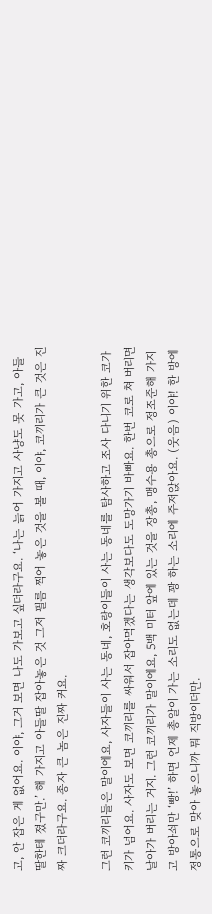고, 안 잡은 게 없어요. 이야, 그거 보면 나도 가보고 싶더라구요. ‘나는 늙어 가지고 사냥도 못 가고, 아들딸한테 졌구만.’ 해 가지고 아들딸 잡아놓은 것 그저 필름 찍어 놓은 것을 볼 때, 이야, 코끼리가 큰 것은 진짜 크더라구요. 종자 큰 놈은 진짜 커요.

그런 코끼리들은 말이에요, 사자들이 사는 동네, 호랑이들이 사는 동네를 탐사하고 조사 다니기 위한 코가 키가 넘어요. 사자도 보면 코끼리를 싸워서 잡아먹겠다는 생각보다도 도망가기 바빠요. 한번 코로 쳐 버리면 날아가 버리는 거지. 그런 코끼리가 말이에요, 5백 미터 앞에 있는 것을 장총, 맹수용 총으로 정조준해 가지고 방아쇠만 ‘빵!’ 하면 언제 총알이 가는 소리도 없는데 꽝 하는 소리에 주저앉아요. (웃음) 이야! 한 방에 정통으로 맞아 놓으니까 뭐 직방이더만.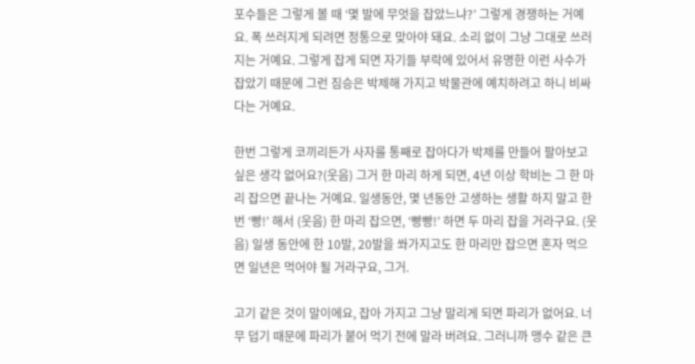포수들은 그렇게 볼 때 ‘몇 발에 무엇을 잡았느냐?’ 그렇게 경쟁하는 거예요. 폭 쓰러지게 되려면 정통으로 맞아야 돼요. 소리 없이 그냥 그대로 쓰러지는 거예요. 그렇게 잡게 되면 자기들 부락에 있어서 유명한 이런 사수가 잡았기 때문에 그런 짐승은 박제해 가지고 박물관에 예치하려고 하니 비싸다는 거예요.

한번 그렇게 코끼리든가 사자를 통째로 잡아다가 박제를 만들어 팔아보고 싶은 생각 없어요?(웃음) 그거 한 마리 하게 되면, 4년 이상 학비는 그 한 마리 잡으면 끝나는 거예요. 일생동안, 몇 년동안 고생하는 생활 하지 말고 한번 ‘빵!’ 해서 (웃음) 한 마리 잡으면, ‘빵빵!’ 하면 두 마리 잡을 거라구요. (웃음) 일생 동안에 한 10발, 20발을 쏴가지고도 한 마리만 잡으면 혼자 먹으면 일년은 먹어야 될 거라구요, 그거.

고기 같은 것이 말이에요, 잡아 가지고 그냥 말리게 되면 파리가 없어요. 너무 덥기 때문에 파리가 붙어 먹기 전에 말라 버려요. 그러니까 맹수 같은 큰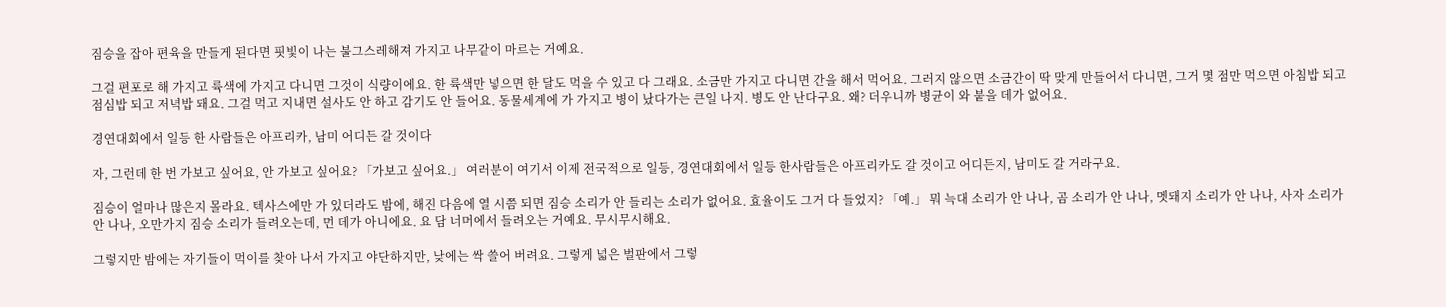짐승을 잡아 편육을 만들게 된다면 핏빛이 나는 불그스레해져 가지고 나무같이 마르는 거예요.

그걸 편포로 해 가지고 륙색에 가지고 다니면 그것이 식량이에요. 한 륙색만 넣으면 한 달도 먹을 수 있고 다 그래요. 소금만 가지고 다니면 간을 해서 먹어요. 그러지 않으면 소금간이 딱 맞게 만들어서 다니면, 그거 몇 점만 먹으면 아침밥 되고 점심밥 되고 저녁밥 돼요. 그걸 먹고 지내면 설사도 안 하고 감기도 안 들어요. 동물세계에 가 가지고 병이 났다가는 큰일 나지. 병도 안 난다구요. 왜? 더우니까 병균이 와 붙을 데가 없어요.

경연대회에서 일등 한 사람들은 아프리카, 남미 어디든 갈 것이다

자, 그런데 한 번 가보고 싶어요, 안 가보고 싶어요? 「가보고 싶어요.」 여러분이 여기서 이제 전국적으로 일등, 경연대회에서 일등 한사람들은 아프리카도 갈 것이고 어디든지, 남미도 갈 거라구요.

짐승이 얼마나 많은지 몰라요. 텍사스에만 가 있더라도 밤에, 해진 다음에 열 시쯤 되면 짐승 소리가 안 들리는 소리가 없어요. 효율이도 그거 다 들었지? 「예.」 뭐 늑대 소리가 안 나나, 곰 소리가 안 나나, 멧돼지 소리가 안 나나, 사자 소리가 안 나나, 오만가지 짐승 소리가 들려오는데, 먼 데가 아니에요. 요 담 너머에서 들려오는 거예요. 무시무시해요.

그렇지만 밤에는 자기들이 먹이를 찾아 나서 가지고 야단하지만, 낮에는 싹 쓸어 버려요. 그렇게 넓은 벌판에서 그렇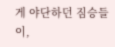게 야단하던 짐승들이,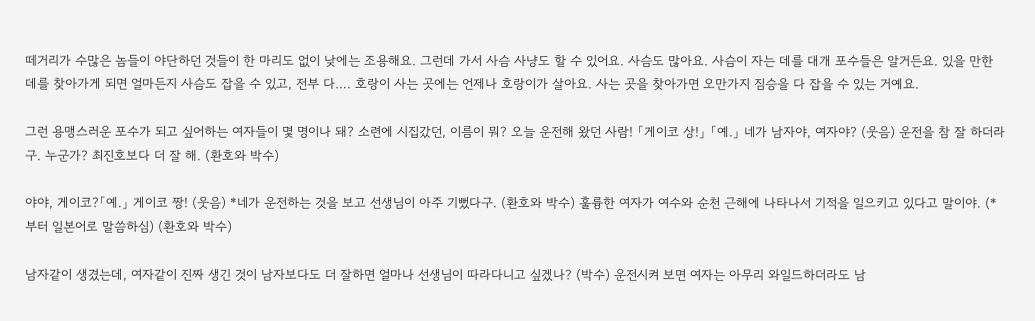떼거리가 수많은 놈들이 야단하던 것들이 한 마리도 없이 낮에는 조용해요. 그런데 가서 사슴 사냥도 할 수 있어요. 사슴도 많아요. 사슴이 자는 데를 대개 포수들은 알거든요. 있을 만한 데를 찾아가게 되면 얼마든지 사슴도 잡을 수 있고, 전부 다…. 호랑이 사는 곳에는 언제나 호랑이가 살아요. 사는 곳을 찾아가면 오만가지 짐승을 다 잡을 수 있는 거예요.

그런 용맹스러운 포수가 되고 싶어하는 여자들이 몇 명이나 돼? 소련에 시집갔던, 이름이 뭐? 오늘 운전해 왔던 사람! 「게이코 상!」 「예.」 네가 남자야, 여자야? (웃음) 운전을 참 잘 하더라구. 누군가? 최진호보다 더 잘 해. (환호와 박수)

야야, 게이코?「예.」 게이코 짱! (웃음) *네가 운전하는 것을 보고 선생님이 아주 기뻤다구. (환호와 박수) 훌륭한 여자가 여수와 순천 근해에 나타나서 기적을 일으키고 있다고 말이야. (*부터 일본어로 말씀하심) (환호와 박수)

남자같이 생겼는데, 여자같이 진짜 생긴 것이 남자보다도 더 잘하면 얼마나 선생님이 따라다니고 싶겠나? (박수) 운전시켜 보면 여자는 아무리 와일드하더라도 남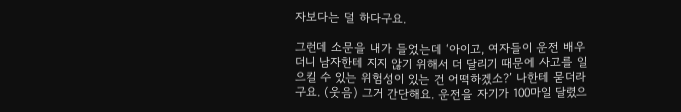자보다는 덜 하다구요.

그런데 소문을 내가 들었는데 ‘아이고, 여자들이 운전 배우더니 남자한테 지지 않기 위해서 더 달리기 때문에 사고를 일으킬 수 있는 위험성이 있는 건 어떡하겠소?’ 나한테 묻더라구요. (웃음) 그거 간단해요. 운전을 자기가 100마일 달렸으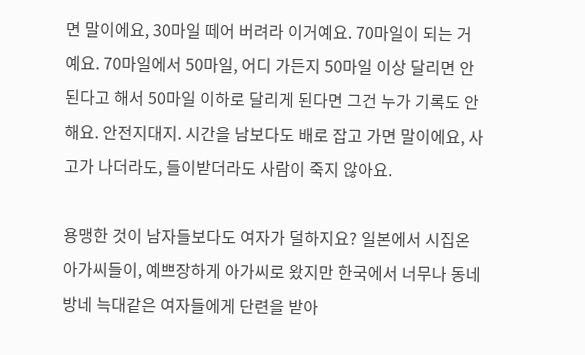면 말이에요, 30마일 떼어 버려라 이거예요. 70마일이 되는 거예요. 70마일에서 50마일, 어디 가든지 50마일 이상 달리면 안 된다고 해서 50마일 이하로 달리게 된다면 그건 누가 기록도 안 해요. 안전지대지. 시간을 남보다도 배로 잡고 가면 말이에요, 사고가 나더라도, 들이받더라도 사람이 죽지 않아요.

용맹한 것이 남자들보다도 여자가 덜하지요? 일본에서 시집온 아가씨들이, 예쁘장하게 아가씨로 왔지만 한국에서 너무나 동네방네 늑대같은 여자들에게 단련을 받아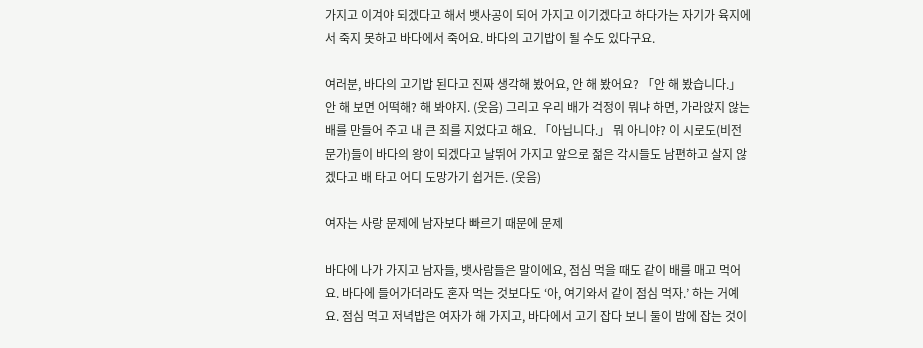가지고 이겨야 되겠다고 해서 뱃사공이 되어 가지고 이기겠다고 하다가는 자기가 육지에서 죽지 못하고 바다에서 죽어요. 바다의 고기밥이 될 수도 있다구요.

여러분, 바다의 고기밥 된다고 진짜 생각해 봤어요, 안 해 봤어요? 「안 해 봤습니다.」 안 해 보면 어떡해? 해 봐야지. (웃음) 그리고 우리 배가 걱정이 뭐냐 하면, 가라앉지 않는 배를 만들어 주고 내 큰 죄를 지었다고 해요. 「아닙니다.」 뭐 아니야? 이 시로도(비전문가)들이 바다의 왕이 되겠다고 날뛰어 가지고 앞으로 젊은 각시들도 남편하고 살지 않겠다고 배 타고 어디 도망가기 쉽거든. (웃음)

여자는 사랑 문제에 남자보다 빠르기 때문에 문제

바다에 나가 가지고 남자들, 뱃사람들은 말이에요, 점심 먹을 때도 같이 배를 매고 먹어요. 바다에 들어가더라도 혼자 먹는 것보다도 ‘아, 여기와서 같이 점심 먹자.’ 하는 거예요. 점심 먹고 저녁밥은 여자가 해 가지고, 바다에서 고기 잡다 보니 둘이 밤에 잡는 것이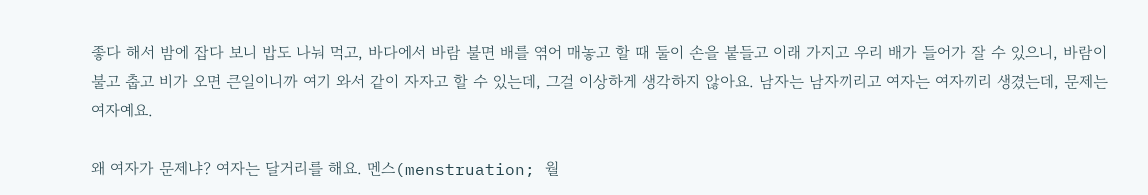좋다 해서 밤에 잡다 보니 밥도 나눠 먹고, 바다에서 바람 불면 배를 엮어 매놓고 할 때 둘이 손을 붙들고 이래 가지고 우리 배가 들어가 잘 수 있으니, 바람이 불고 춥고 비가 오면 큰일이니까 여기 와서 같이 자자고 할 수 있는데, 그걸 이상하게 생각하지 않아요. 남자는 남자끼리고 여자는 여자끼리 생겼는데, 문제는 여자예요.

왜 여자가 문제냐? 여자는 달거리를 해요. 멘스(menstruation; 월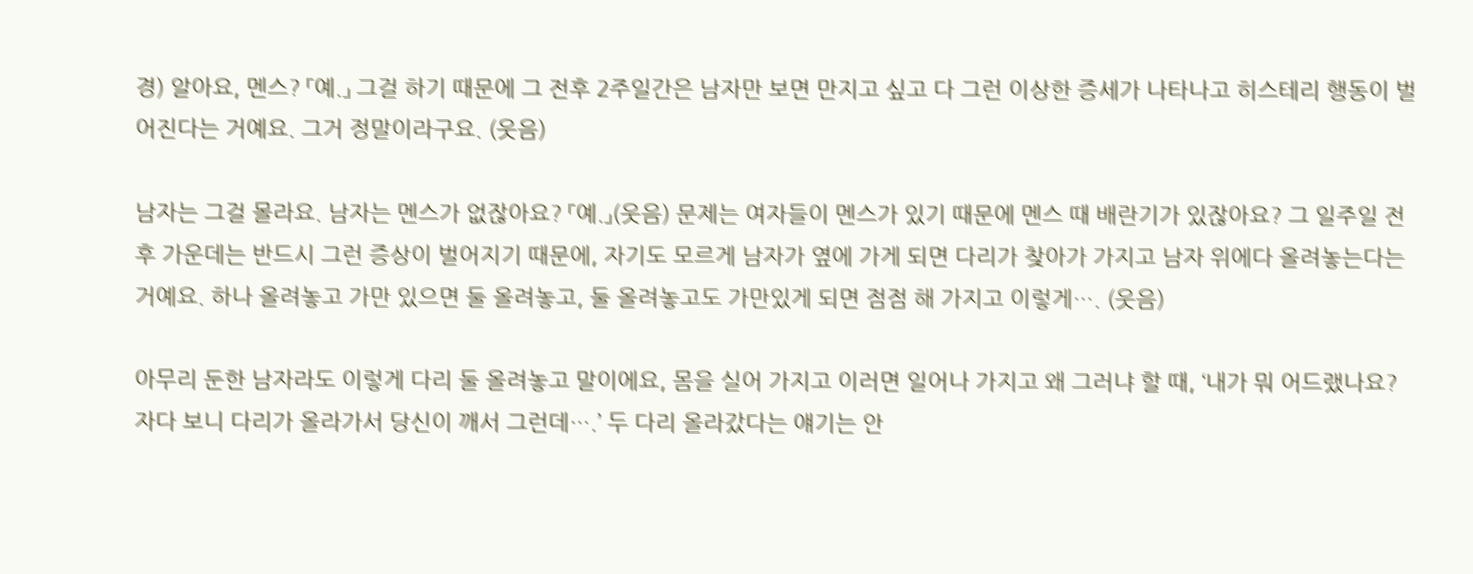경) 알아요, 멘스? 「예.」 그걸 하기 때문에 그 전후 2주일간은 남자만 보면 만지고 싶고 다 그런 이상한 증세가 나타나고 히스테리 행동이 벌어진다는 거예요. 그거 정말이라구요. (웃음)

남자는 그걸 몰라요. 남자는 멘스가 없잖아요? 「예.」(웃음) 문제는 여자들이 멘스가 있기 때문에 멘스 때 배란기가 있잖아요? 그 일주일 전후 가운데는 반드시 그런 증상이 벌어지기 때문에, 자기도 모르게 남자가 옆에 가게 되면 다리가 찾아가 가지고 남자 위에다 올려놓는다는 거예요. 하나 올려놓고 가만 있으면 둘 올려놓고, 둘 올려놓고도 가만있게 되면 점점 해 가지고 이렇게…. (웃음)

아무리 둔한 남자라도 이렇게 다리 둘 올려놓고 말이에요, 몸을 실어 가지고 이러면 일어나 가지고 왜 그러냐 할 때, ‘내가 뭐 어드랬나요? 자다 보니 다리가 올라가서 당신이 깨서 그런데….’ 두 다리 올라갔다는 얘기는 안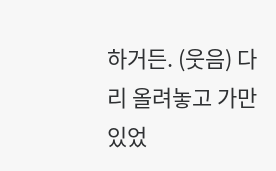하거든. (웃음) 다리 올려놓고 가만있었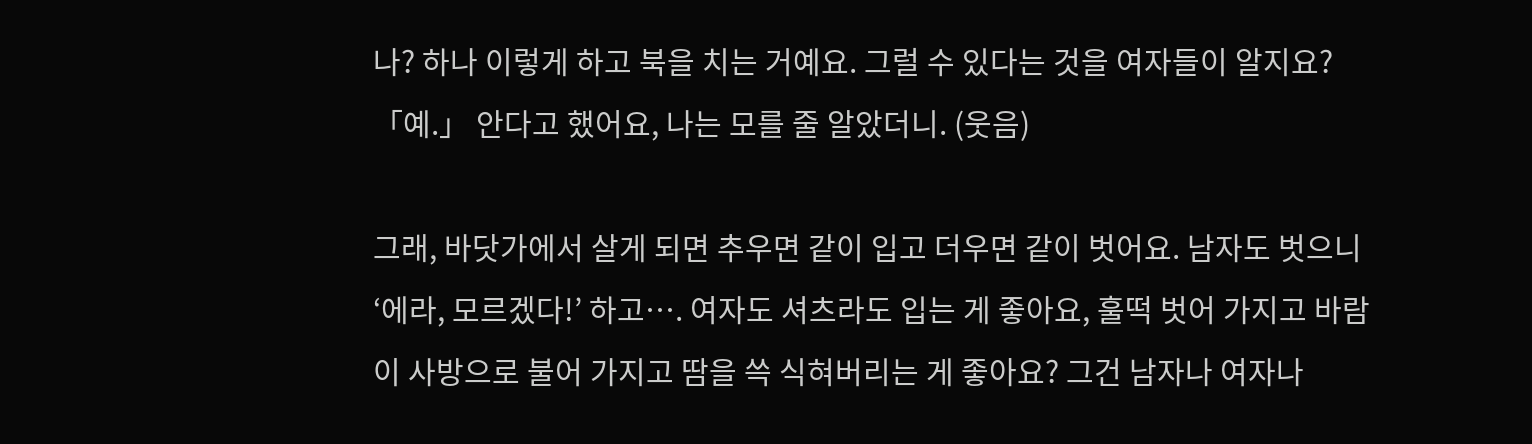나? 하나 이렇게 하고 북을 치는 거예요. 그럴 수 있다는 것을 여자들이 알지요? 「예.」 안다고 했어요, 나는 모를 줄 알았더니. (웃음)

그래, 바닷가에서 살게 되면 추우면 같이 입고 더우면 같이 벗어요. 남자도 벗으니 ‘에라, 모르겠다!’ 하고…. 여자도 셔츠라도 입는 게 좋아요, 훌떡 벗어 가지고 바람이 사방으로 불어 가지고 땀을 쓱 식혀버리는 게 좋아요? 그건 남자나 여자나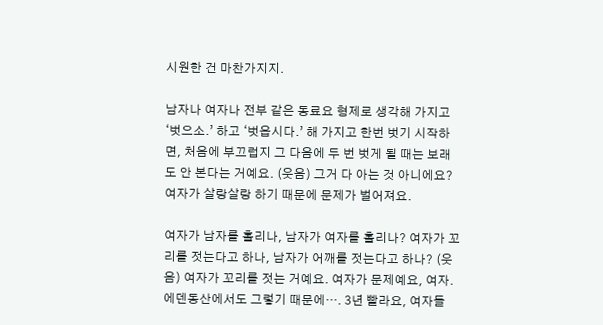시원한 건 마찬가지지.

남자나 여자나 전부 같은 동료요 형제로 생각해 가지고 ‘벗으소.’ 하고 ‘벗읍시다.’ 해 가지고 한번 벗기 시작하면, 처음에 부끄럽지 그 다음에 두 번 벗게 될 때는 보래도 안 본다는 거예요. (웃음) 그거 다 아는 것 아니에요? 여자가 살랑살랑 하기 때문에 문제가 벌어져요.

여자가 남자를 홀리나, 남자가 여자를 홀리나? 여자가 꼬리를 젓는다고 하나, 남자가 어깨를 젓는다고 하나? (웃음) 여자가 꼬리를 젓는 거예요. 여자가 문제예요, 여자. 에덴동산에서도 그렇기 때문에…. 3년 빨라요, 여자들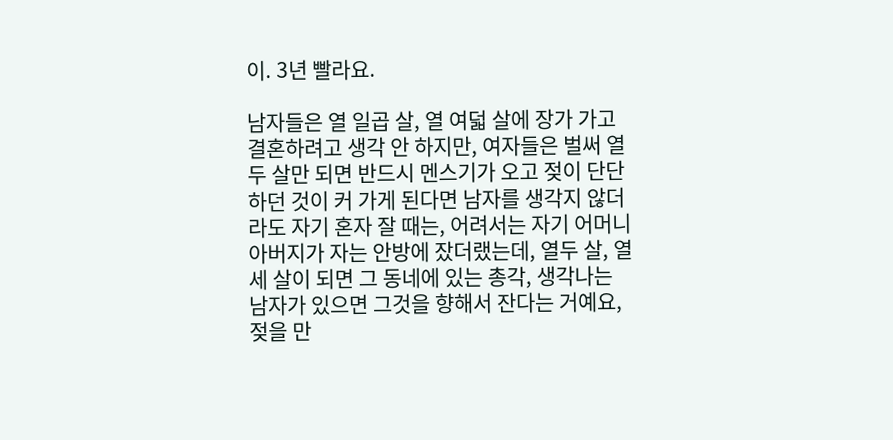이. 3년 빨라요.

남자들은 열 일곱 살, 열 여덟 살에 장가 가고 결혼하려고 생각 안 하지만, 여자들은 벌써 열두 살만 되면 반드시 멘스기가 오고 젖이 단단하던 것이 커 가게 된다면 남자를 생각지 않더라도 자기 혼자 잘 때는, 어려서는 자기 어머니 아버지가 자는 안방에 잤더랬는데, 열두 살, 열 세 살이 되면 그 동네에 있는 총각, 생각나는 남자가 있으면 그것을 향해서 잔다는 거예요, 젖을 만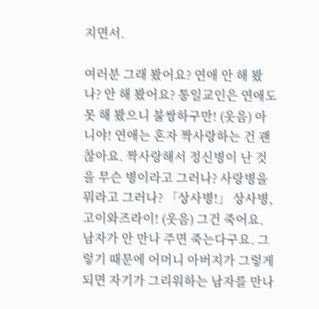지면서.

여러분 그래 봤어요? 연애 안 해 봤나? 안 해 봤어요? 통일교인은 연애도 못 해 봤으니 불쌍하구만! (웃음) 아니야! 연애는 혼자 짝사랑하는 건 괜찮아요. 짝사랑해서 정신병이 난 것을 무슨 병이라고 그러나? 사랑병을 뭐라고 그러나? 「상사병!」 상사병, 고이와즈라이! (웃음) 그건 죽어요. 남자가 안 만나 주면 죽는다구요. 그렇기 때문에 어머니 아버지가 그렇게 되면 자기가 그리워하는 남자를 만나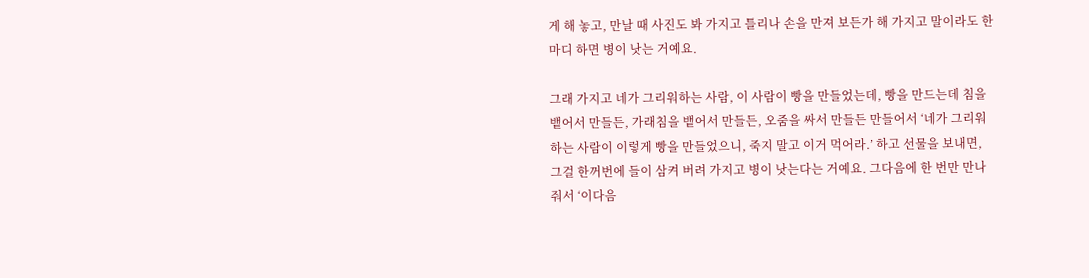게 해 놓고, 만날 때 사진도 봐 가지고 틀리나 손을 만져 보든가 해 가지고 말이라도 한 마디 하면 병이 낫는 거예요.

그래 가지고 네가 그리워하는 사람, 이 사람이 빵을 만들었는데, 빵을 만드는데 침을 뱉어서 만들든, 가래침을 뱉어서 만들든, 오줌을 싸서 만들든 만들어서 ‘네가 그리워하는 사람이 이렇게 빵을 만들었으니, 죽지 말고 이거 먹어라.’ 하고 선물을 보내면, 그걸 한꺼번에 들이 삼켜 버려 가지고 병이 낫는다는 거예요. 그다음에 한 번만 만나 줘서 ‘이다음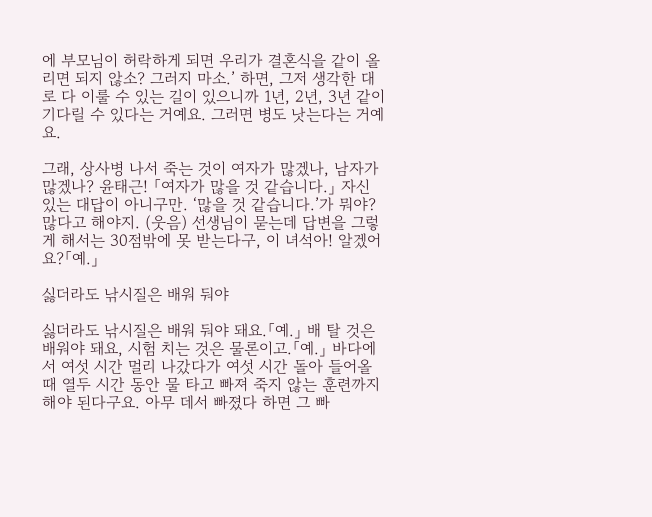에 부모님이 허락하게 되면 우리가 결혼식을 같이 올리면 되지 않소? 그러지 마소.’ 하면, 그저 생각한 대로 다 이룰 수 있는 길이 있으니까 1년, 2년, 3년 같이 기다릴 수 있다는 거예요. 그러면 병도 낫는다는 거예요.

그래, 상사병 나서 죽는 것이 여자가 많겠나, 남자가 많겠나? 윤태근! 「여자가 많을 것 같습니다.」 자신 있는 대답이 아니구만. ‘많을 것 같습니다.’가 뭐야? 많다고 해야지. (웃음) 선생님이 묻는데 답변을 그렇게 해서는 30점밖에 못 받는다구, 이 녀석아! 알겠어요?「예.」

싫더라도 낚시질은 배워 둬야

싫더라도 낚시질은 배워 둬야 돼요.「예.」 배 탈 것은 배워야 돼요, 시험 치는 것은 물론이고.「예.」 바다에서 여섯 시간 멀리 나갔다가 여섯 시간 돌아 들어올 때 열두 시간 동안 물 타고 빠져 죽지 않는 훈련까지 해야 된다구요. 아무 데서 빠졌다 하면 그 빠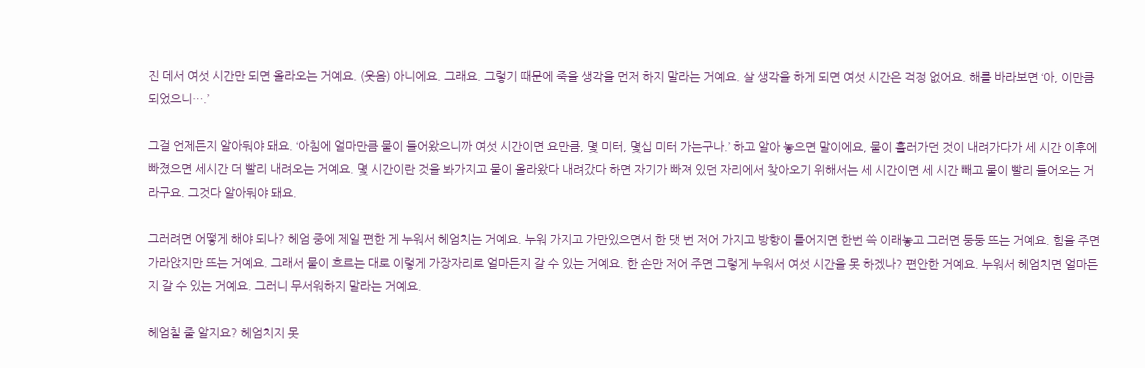진 데서 여섯 시간만 되면 올라오는 거예요. (웃음) 아니에요. 그래요. 그렇기 때문에 죽을 생각을 먼저 하지 말라는 거예요. 살 생각을 하게 되면 여섯 시간은 걱정 없어요. 해를 바라보면 ‘아, 이만큼 되었으니….’

그걸 언제든지 알아둬야 돼요. ‘아침에 얼마만큼 물이 들어왔으니까 여섯 시간이면 요만큼, 몇 미터, 몇십 미터 가는구나.’ 하고 알아 놓으면 말이에요, 물이 흘러가던 것이 내려가다가 세 시간 이후에 빠졌으면 세시간 더 빨리 내려오는 거예요. 몇 시간이란 것을 봐가지고 물이 올라왔다 내려갔다 하면 자기가 빠져 있던 자리에서 찾아오기 위해서는 세 시간이면 세 시간 빼고 물이 빨리 들어오는 거라구요. 그것다 알아둬야 돼요.

그러려면 어떻게 해야 되나? 헤엄 중에 제일 편한 게 누워서 헤엄치는 거예요. 누워 가지고 가만있으면서 한 댓 번 저어 가지고 방향이 틀어지면 한번 쓱 이래놓고 그러면 둥둥 뜨는 거예요. 힘을 주면 가라앉지만 뜨는 거예요. 그래서 물이 흐르는 대로 이렇게 가장자리로 얼마든지 갈 수 있는 거예요. 한 손만 저어 주면 그렇게 누워서 여섯 시간을 못 하겠나? 편안한 거예요. 누워서 헤엄치면 얼마든지 갈 수 있는 거예요. 그러니 무서워하지 말라는 거예요.

헤엄칠 줄 알지요? 헤엄치지 못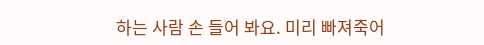하는 사람 손 들어 봐요. 미리 빠져죽어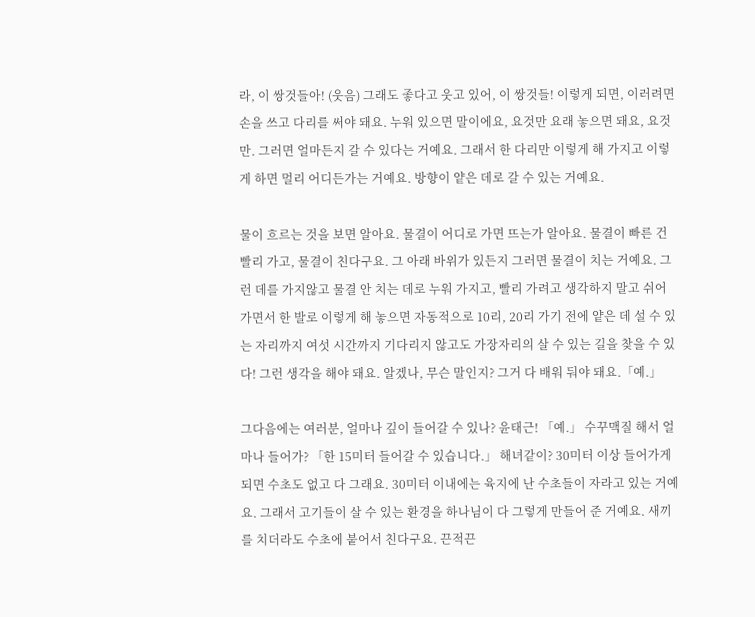라, 이 쌍것들아! (웃음) 그래도 좋다고 웃고 있어, 이 쌍것들! 이렇게 되면, 이러려면 손을 쓰고 다리를 써야 돼요. 누워 있으면 말이에요, 요것만 요래 놓으면 돼요, 요것만. 그러면 얼마든지 갈 수 있다는 거예요. 그래서 한 다리만 이렇게 해 가지고 이렇게 하면 멀리 어디든가는 거예요. 방향이 얕은 데로 갈 수 있는 거예요.

물이 흐르는 것을 보면 알아요. 물결이 어디로 가면 뜨는가 알아요. 물결이 빠른 건 빨리 가고, 물결이 친다구요. 그 아래 바위가 있든지 그러면 물결이 치는 거예요. 그런 데를 가지않고 물결 안 치는 데로 누워 가지고, 빨리 가려고 생각하지 말고 쉬어 가면서 한 발로 이렇게 해 놓으면 자동적으로 10리, 20리 가기 전에 얕은 데 설 수 있는 자리까지 여섯 시간까지 기다리지 않고도 가장자리의 살 수 있는 길을 찾을 수 있다! 그런 생각을 해야 돼요. 알겠나, 무슨 말인지? 그거 다 배워 둬야 돼요.「예.」

그다음에는 여러분, 얼마나 깊이 들어갈 수 있나? 윤태근! 「예.」 수꾸맥질 해서 얼마나 들어가? 「한 15미터 들어갈 수 있습니다.」 해녀같이? 30미터 이상 들어가게 되면 수초도 없고 다 그래요. 30미터 이내에는 육지에 난 수초들이 자라고 있는 거예요. 그래서 고기들이 살 수 있는 환경을 하나님이 다 그렇게 만들어 준 거예요. 새끼를 치더라도 수초에 붙어서 친다구요. 끈적끈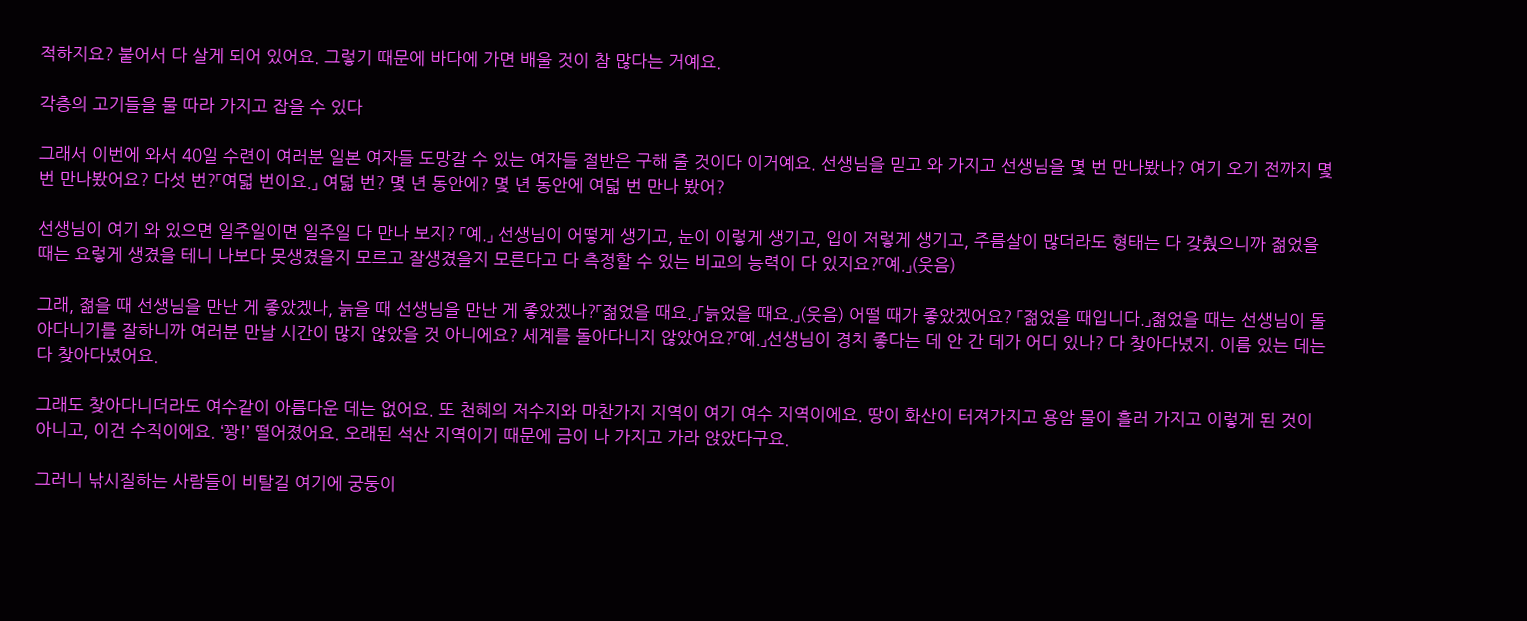적하지요? 붙어서 다 살게 되어 있어요. 그렇기 때문에 바다에 가면 배울 것이 참 많다는 거예요.

각층의 고기들을 물 따라 가지고 잡을 수 있다

그래서 이번에 와서 40일 수련이 여러분 일본 여자들 도망갈 수 있는 여자들 절반은 구해 줄 것이다 이거예요. 선생님을 믿고 와 가지고 선생님을 몇 번 만나봤나? 여기 오기 전까지 몇 번 만나봤어요? 다섯 번?「여덟 번이요.」 여덟 번? 몇 년 동안에? 몇 년 동안에 여덟 번 만나 봤어?

선생님이 여기 와 있으면 일주일이면 일주일 다 만나 보지? 「예.」 선생님이 어떻게 생기고, 눈이 이렇게 생기고, 입이 저렇게 생기고, 주름살이 많더라도 형태는 다 갖췄으니까 젊었을 때는 요렇게 생겼을 테니 나보다 못생겼을지 모르고 잘생겼을지 모른다고 다 측정할 수 있는 비교의 능력이 다 있지요?「예.」(웃음)

그래, 젊을 때 선생님을 만난 게 좋았겠나, 늙을 때 선생님을 만난 게 좋았겠나?「젊었을 때요.」「늙었을 때요.」(웃음) 어떨 때가 좋았겠어요? 「젊었을 때입니다.」젊었을 때는 선생님이 돌아다니기를 잘하니까 여러분 만날 시간이 많지 않았을 것 아니에요? 세계를 돌아다니지 않았어요?「예.」선생님이 경치 좋다는 데 안 간 데가 어디 있나? 다 찾아다녔지. 이름 있는 데는 다 찾아다녔어요.

그래도 찾아다니더라도 여수같이 아름다운 데는 없어요. 또 천혜의 저수지와 마찬가지 지역이 여기 여수 지역이에요. 땅이 화산이 터져가지고 용암 물이 흘러 가지고 이렇게 된 것이 아니고, 이건 수직이에요. ‘꽝!’ 떨어졌어요. 오래된 석산 지역이기 때문에 금이 나 가지고 가라 앉았다구요.

그러니 낚시질하는 사람들이 비탈길 여기에 궁둥이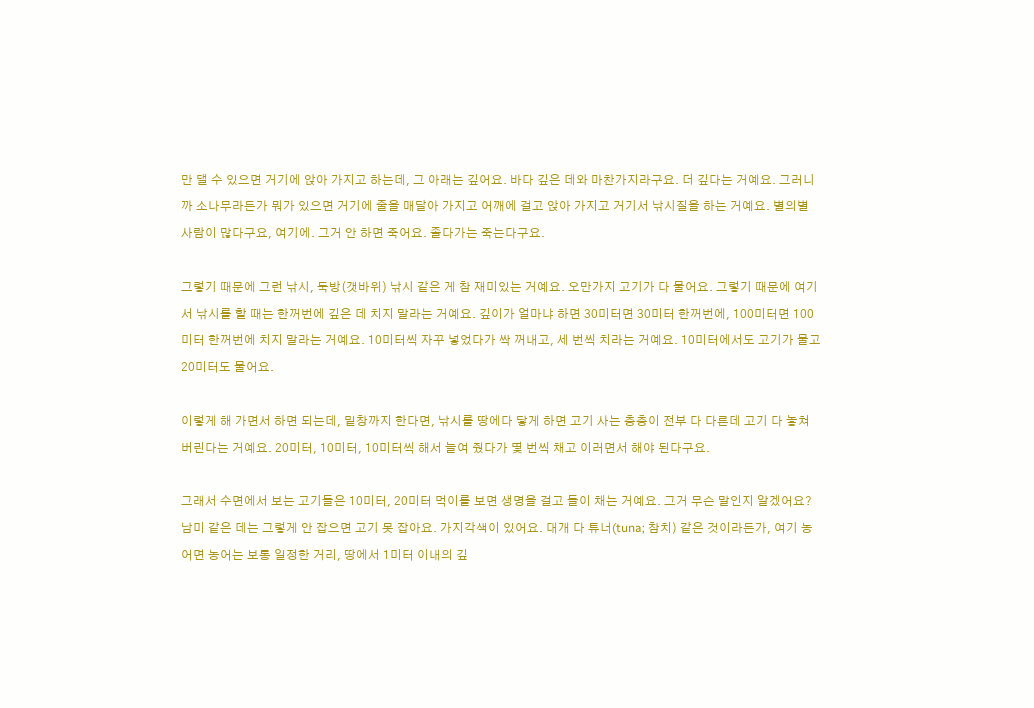만 댈 수 있으면 거기에 앉아 가지고 하는데, 그 아래는 깊어요. 바다 깊은 데와 마찬가지라구요. 더 깊다는 거예요. 그러니까 소나무라든가 뭐가 있으면 거기에 줄을 매달아 가지고 어깨에 걸고 앉아 가지고 거기서 낚시질을 하는 거예요. 별의별 사람이 많다구요, 여기에. 그거 안 하면 죽어요. 졸다가는 죽는다구요.

그렇기 때문에 그런 낚시, 둑방(갯바위) 낚시 같은 게 참 재미있는 거예요. 오만가지 고기가 다 물어요. 그렇기 때문에 여기서 낚시를 할 때는 한꺼번에 깊은 데 치지 말라는 거예요. 깊이가 얼마냐 하면 30미터면 30미터 한꺼번에, 100미터면 100미터 한꺼번에 치지 말라는 거예요. 10미터씩 자꾸 넣었다가 싹 꺼내고, 세 번씩 치라는 거예요. 10미터에서도 고기가 물고 20미터도 물어요.

이렇게 해 가면서 하면 되는데, 밑창까지 한다면, 낚시를 땅에다 닿게 하면 고기 사는 층층이 전부 다 다른데 고기 다 놓쳐 버린다는 거예요. 20미터, 10미터, 10미터씩 해서 늘여 줬다가 몇 번씩 채고 이러면서 해야 된다구요.

그래서 수면에서 보는 고기들은 10미터, 20미터 먹이를 보면 생명을 걸고 들이 채는 거예요. 그거 무슨 말인지 알겠어요? 남미 같은 데는 그렇게 안 잡으면 고기 못 잡아요. 가지각색이 있어요. 대개 다 튜너(tuna; 참치) 같은 것이라든가, 여기 농어면 농어는 보통 일정한 거리, 땅에서 1미터 이내의 깊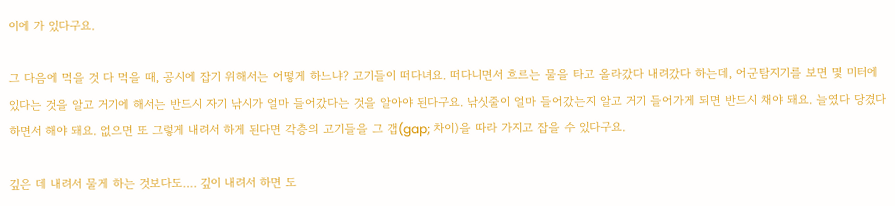이에 가 있다구요.

그 다음에 먹을 것 다 먹을 때, 공시에 잡기 위해서는 어떻게 하느냐? 고기들이 떠다녀요. 떠다니면서 흐르는 물을 타고 올라갔다 내려갔다 하는데, 어군탐지기를 보면 몇 미터에 있다는 것을 알고 거기에 해서는 반드시 자기 낚시가 얼마 들어갔다는 것을 알아야 된다구요. 낚싯줄이 얼마 들어갔는지 알고 거기 들어가게 되면 반드시 채야 돼요. 늘였다 당겼다 하면서 해야 돼요. 없으면 또 그렇게 내려서 하게 된다면 각층의 고기들을 그 갭(gap; 차이)을 따라 가지고 잡을 수 있다구요.

깊은 데 내려서 물게 하는 것보다도…. 깊이 내려서 하면 도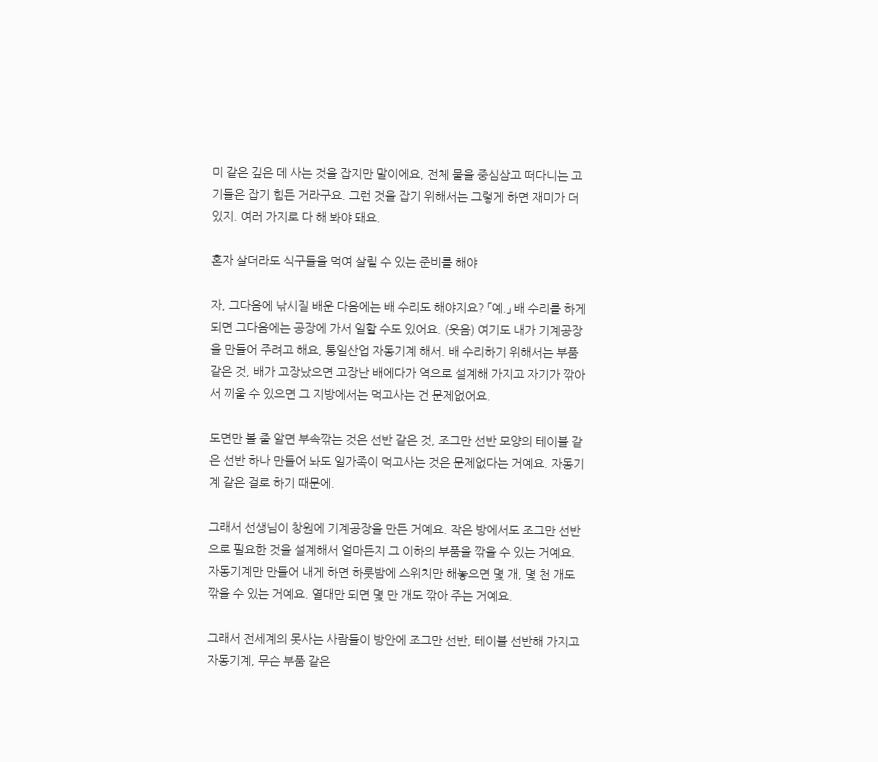미 같은 깊은 데 사는 것을 잡지만 말이에요, 전체 물을 중심삼고 떠다니는 고기들은 잡기 힘든 거라구요. 그런 것을 잡기 위해서는 그렇게 하면 재미가 더 있지. 여러 가지로 다 해 봐야 돼요.

혼자 살더라도 식구들을 먹여 살릴 수 있는 준비를 해야

자, 그다음에 낚시질 배운 다음에는 배 수리도 해야지요? 「예.」 배 수리를 하게 되면 그다음에는 공장에 가서 일할 수도 있어요. (웃음) 여기도 내가 기계공장을 만들어 주려고 해요, 통일산업 자동기계 해서. 배 수리하기 위해서는 부품 같은 것, 배가 고장났으면 고장난 배에다가 역으로 설계해 가지고 자기가 깎아서 끼울 수 있으면 그 지방에서는 먹고사는 건 문제없어요.

도면만 볼 줄 알면 부속깎는 것은 선반 같은 것, 조그만 선반 모양의 테이블 같은 선반 하나 만들어 놔도 일가족이 먹고사는 것은 문제없다는 거예요. 자동기계 같은 걸로 하기 때문에.

그래서 선생님이 창원에 기계공장을 만든 거예요. 작은 방에서도 조그만 선반으로 필요한 것을 설계해서 얼마든지 그 이하의 부품을 깎을 수 있는 거예요. 자동기계만 만들어 내게 하면 하룻밤에 스위치만 해놓으면 몇 개, 몇 천 개도 깎을 수 있는 거예요. 열대만 되면 몇 만 개도 깎아 주는 거예요.

그래서 전세계의 못사는 사람들이 방안에 조그만 선반, 테이블 선반해 가지고 자동기계, 무슨 부품 같은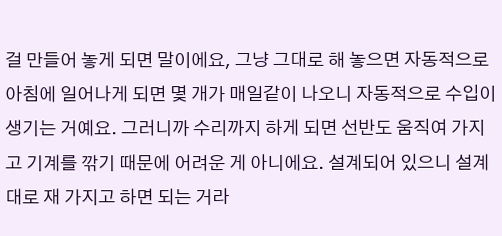걸 만들어 놓게 되면 말이에요, 그냥 그대로 해 놓으면 자동적으로 아침에 일어나게 되면 몇 개가 매일같이 나오니 자동적으로 수입이 생기는 거예요. 그러니까 수리까지 하게 되면 선반도 움직여 가지고 기계를 깎기 때문에 어려운 게 아니에요. 설계되어 있으니 설계대로 재 가지고 하면 되는 거라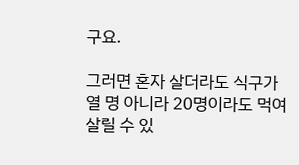구요.

그러면 혼자 살더라도 식구가 열 명 아니라 20명이라도 먹여 살릴 수 있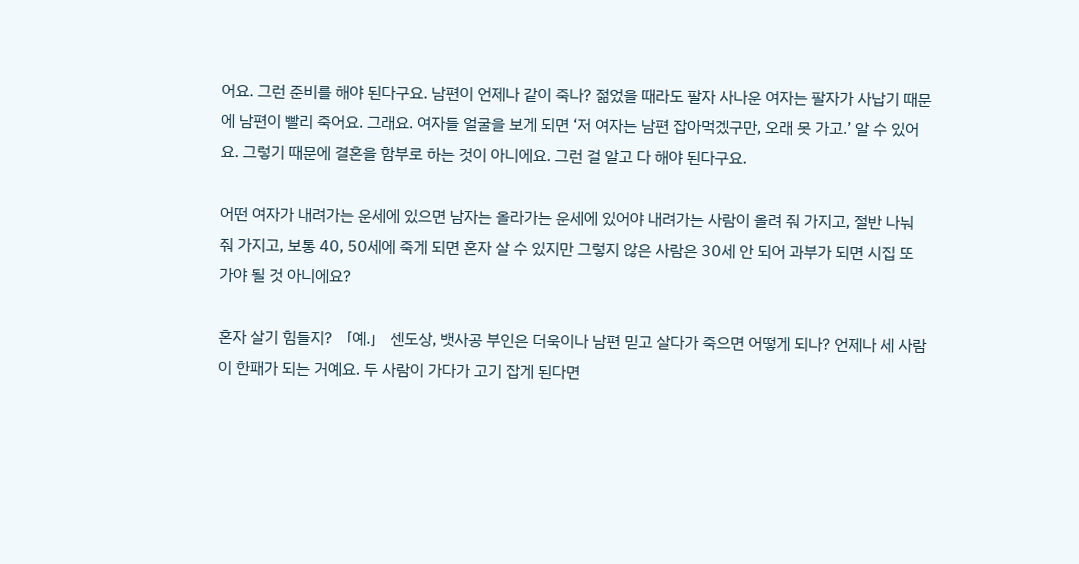어요. 그런 준비를 해야 된다구요. 남편이 언제나 같이 죽나? 젊었을 때라도 팔자 사나운 여자는 팔자가 사납기 때문에 남편이 빨리 죽어요. 그래요. 여자들 얼굴을 보게 되면 ‘저 여자는 남편 잡아먹겠구만, 오래 못 가고.’ 알 수 있어요. 그렇기 때문에 결혼을 함부로 하는 것이 아니에요. 그런 걸 알고 다 해야 된다구요.

어떤 여자가 내려가는 운세에 있으면 남자는 올라가는 운세에 있어야 내려가는 사람이 올려 줘 가지고, 절반 나눠 줘 가지고, 보통 40, 50세에 죽게 되면 혼자 살 수 있지만 그렇지 않은 사람은 30세 안 되어 과부가 되면 시집 또 가야 될 것 아니에요?

혼자 살기 힘들지? 「예.」 센도상, 뱃사공 부인은 더욱이나 남편 믿고 살다가 죽으면 어떻게 되나? 언제나 세 사람이 한패가 되는 거예요. 두 사람이 가다가 고기 잡게 된다면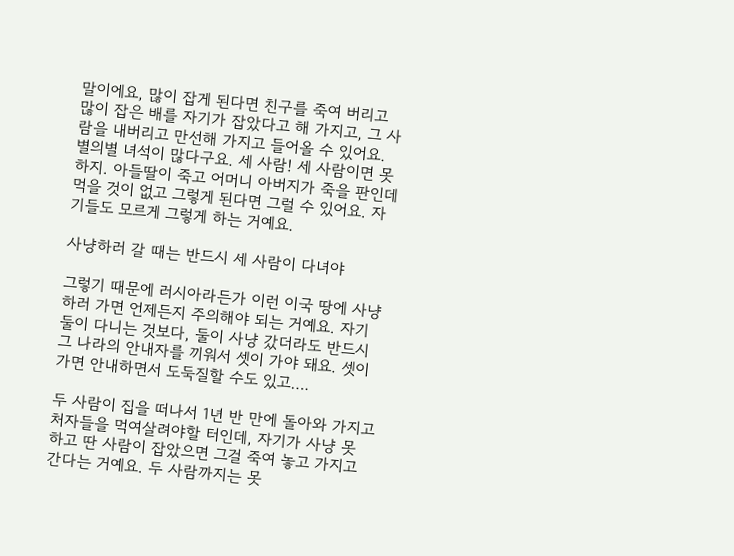말이에요, 많이 잡게 된다면 친구를 죽여 버리고 많이 잡은 배를 자기가 잡았다고 해 가지고, 그 사람을 내버리고 만선해 가지고 들어올 수 있어요. 별의별 녀석이 많다구요. 세 사람! 세 사람이면 못 하지. 아들딸이 죽고 어머니 아버지가 죽을 판인데 먹을 것이 없고 그렇게 된다면 그럴 수 있어요. 자기들도 모르게 그렇게 하는 거예요.

사냥하러 갈 때는 반드시 세 사람이 다녀야

그렇기 때문에 러시아라든가 이런 이국 땅에 사냥하러 가면 언제든지 주의해야 되는 거예요. 자기 둘이 다니는 것보다, 둘이 사냥 갔더라도 반드시 그 나라의 안내자를 끼워서 셋이 가야 돼요. 셋이 가면 안내하면서 도둑질할 수도 있고….

두 사람이 집을 떠나서 1년 반 만에 돌아와 가지고 처자들을 먹여살려야할 터인데, 자기가 사냥 못 하고 딴 사람이 잡았으면 그걸 죽여 놓고 가지고 간다는 거예요. 두 사람까지는 못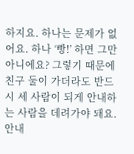하지요. 하나는 문제가 없어요. 하나 ‘빵!’ 하면 그만 아니에요? 그렇기 때문에 친구 둘이 가더라도 반드시 세 사람이 되게 안내하는 사람을 데려가야 돼요. 안내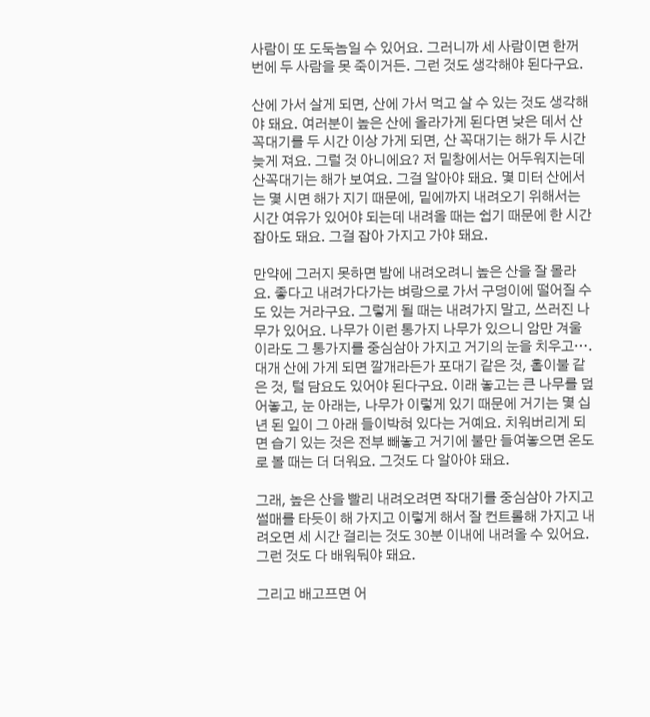사람이 또 도둑놈일 수 있어요. 그러니까 세 사람이면 한꺼번에 두 사람을 못 죽이거든. 그런 것도 생각해야 된다구요.

산에 가서 살게 되면, 산에 가서 먹고 살 수 있는 것도 생각해야 돼요. 여러분이 높은 산에 올라가게 된다면 낮은 데서 산꼭대기를 두 시간 이상 가게 되면, 산 꼭대기는 해가 두 시간 늦게 져요. 그럴 것 아니에요? 저 밑창에서는 어두워지는데 산꼭대기는 해가 보여요. 그걸 알아야 돼요. 몇 미터 산에서는 몇 시면 해가 지기 때문에, 밑에까지 내려오기 위해서는 시간 여유가 있어야 되는데 내려올 때는 쉽기 때문에 한 시간 잡아도 돼요. 그걸 잡아 가지고 가야 돼요.

만약에 그러지 못하면 밤에 내려오려니 높은 산을 잘 몰라요. 좋다고 내려가다가는 벼랑으로 가서 구덩이에 떨어질 수도 있는 거라구요. 그렇게 될 때는 내려가지 말고, 쓰러진 나무가 있어요. 나무가 이런 통가지 나무가 있으니 암만 겨울이라도 그 통가지를 중심삼아 가지고 거기의 눈을 치우고…. 대개 산에 가게 되면 깔개라든가 포대기 같은 것, 홑이불 같은 것, 털 담요도 있어야 된다구요. 이래 놓고는 큰 나무를 덮어놓고, 눈 아래는, 나무가 이렇게 있기 때문에 거기는 몇 십 년 된 잎이 그 아래 들이박혀 있다는 거예요. 치워버리게 되면 습기 있는 것은 전부 빼놓고 거기에 불만 들여놓으면 온도로 볼 때는 더 더워요. 그것도 다 알아야 돼요.

그래, 높은 산을 빨리 내려오려면 작대기를 중심삼아 가지고 썰매를 타듯이 해 가지고 이렇게 해서 잘 컨트롤해 가지고 내려오면 세 시간 걸리는 것도 30분 이내에 내려올 수 있어요. 그런 것도 다 배워둬야 돼요.

그리고 배고프면 어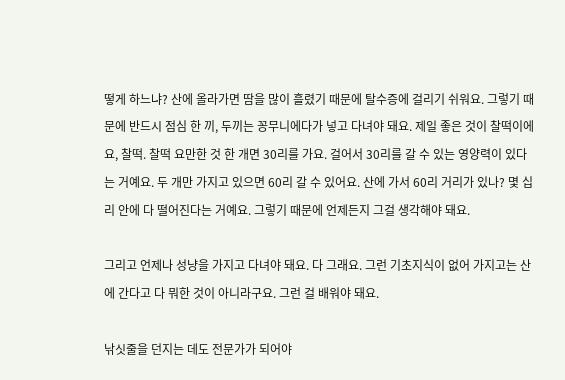떻게 하느냐? 산에 올라가면 땀을 많이 흘렸기 때문에 탈수증에 걸리기 쉬워요. 그렇기 때문에 반드시 점심 한 끼, 두끼는 꽁무니에다가 넣고 다녀야 돼요. 제일 좋은 것이 찰떡이에요, 찰떡. 찰떡 요만한 것 한 개면 30리를 가요. 걸어서 30리를 갈 수 있는 영양력이 있다는 거예요. 두 개만 가지고 있으면 60리 갈 수 있어요. 산에 가서 60리 거리가 있나? 몇 십 리 안에 다 떨어진다는 거예요. 그렇기 때문에 언제든지 그걸 생각해야 돼요.

그리고 언제나 성냥을 가지고 다녀야 돼요. 다 그래요. 그런 기초지식이 없어 가지고는 산에 간다고 다 뭐한 것이 아니라구요. 그런 걸 배워야 돼요.

낚싯줄을 던지는 데도 전문가가 되어야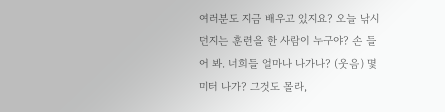여러분도 지금 배우고 있지요? 오늘 낚시 던지는 훈련을 한 사람이 누구야? 손 들어 봐. 너희들 얼마나 나가나? (웃음) 몇 미터 나가? 그것도 몰라,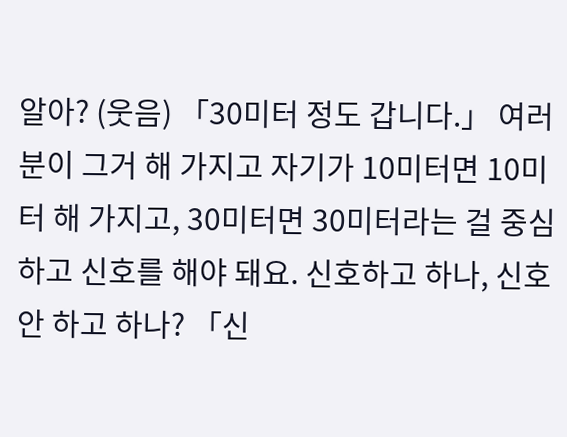알아? (웃음) 「30미터 정도 갑니다.」 여러분이 그거 해 가지고 자기가 10미터면 10미터 해 가지고, 30미터면 30미터라는 걸 중심하고 신호를 해야 돼요. 신호하고 하나, 신호 안 하고 하나? 「신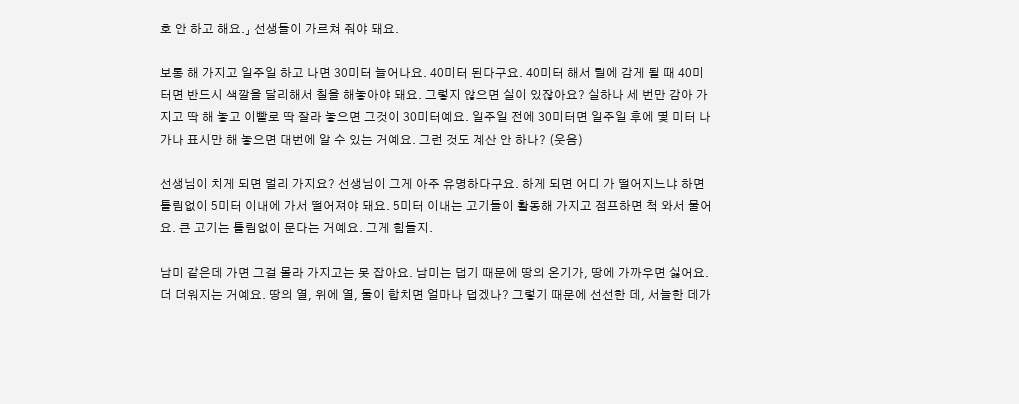호 안 하고 해요.」 선생들이 가르쳐 줘야 돼요.

보통 해 가지고 일주일 하고 나면 30미터 늘어나요. 40미터 된다구요. 40미터 해서 릴에 감게 될 때 40미터면 반드시 색깔을 달리해서 칠을 해놓아야 돼요. 그렇지 않으면 실이 있잖아요? 실하나 세 번만 감아 가지고 딱 해 놓고 이빨로 딱 잘라 놓으면 그것이 30미터예요. 일주일 전에 30미터면 일주일 후에 몇 미터 나가나 표시만 해 놓으면 대번에 알 수 있는 거예요. 그런 것도 계산 안 하나? (웃음)

선생님이 치게 되면 멀리 가지요? 선생님이 그게 아주 유명하다구요. 하게 되면 어디 가 떨어지느냐 하면 틀림없이 5미터 이내에 가서 떨어져야 돼요. 5미터 이내는 고기들이 활동해 가지고 점프하면 척 와서 물어요. 큰 고기는 틀림없이 문다는 거예요. 그게 힘들지.

남미 같은데 가면 그걸 몰라 가지고는 못 잡아요. 남미는 덥기 때문에 땅의 온기가, 땅에 가까우면 싫어요. 더 더워지는 거예요. 땅의 열, 위에 열, 둘이 합치면 얼마나 덥겠나? 그렇기 때문에 선선한 데, 서늘한 데가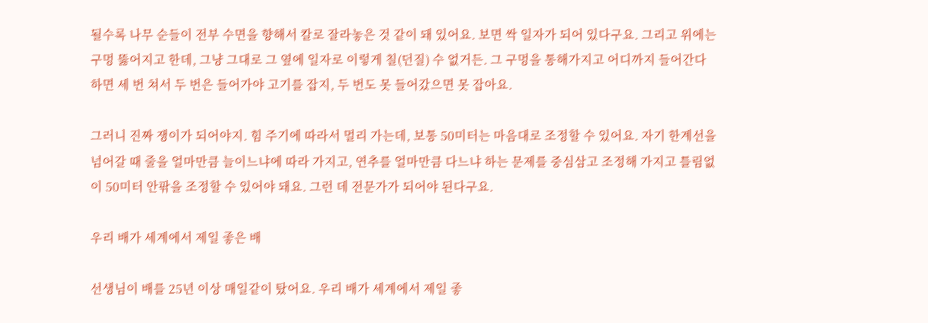될수록 나무 순들이 전부 수면을 향해서 칼로 잘라놓은 것 같이 돼 있어요. 보면 싹 일자가 되어 있다구요. 그리고 위에는 구멍 뚫어지고 한데, 그냥 그대로 그 옆에 일자로 이렇게 칠(던질) 수 없거든. 그 구멍을 통해가지고 어디까지 들어간다 하면 세 번 쳐서 두 번은 들어가야 고기를 잡지, 두 번도 못 들어갔으면 못 잡아요.

그러니 진짜 쟁이가 되어야지. 힘 주기에 따라서 멀리 가는데, 보통 50미터는 마음대로 조정할 수 있어요. 자기 한계선을 넘어갈 때 줄을 얼마만큼 늘이느냐에 따라 가지고, 연추를 얼마만큼 다느냐 하는 문제를 중심삼고 조정해 가지고 틀림없이 50미터 안팎을 조정할 수 있어야 돼요. 그런 데 전문가가 되어야 된다구요.

우리 배가 세계에서 제일 좋은 배

선생님이 배를 25년 이상 매일같이 탔어요. 우리 배가 세계에서 제일 좋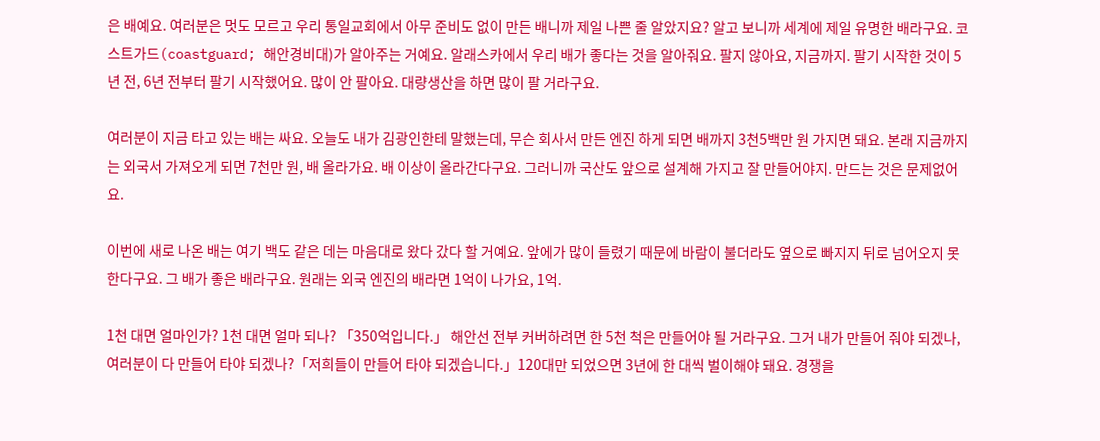은 배예요. 여러분은 멋도 모르고 우리 통일교회에서 아무 준비도 없이 만든 배니까 제일 나쁜 줄 알았지요? 알고 보니까 세계에 제일 유명한 배라구요. 코스트가드(coastguard; 해안경비대)가 알아주는 거예요. 알래스카에서 우리 배가 좋다는 것을 알아줘요. 팔지 않아요, 지금까지. 팔기 시작한 것이 5년 전, 6년 전부터 팔기 시작했어요. 많이 안 팔아요. 대량생산을 하면 많이 팔 거라구요.

여러분이 지금 타고 있는 배는 싸요. 오늘도 내가 김광인한테 말했는데, 무슨 회사서 만든 엔진 하게 되면 배까지 3천5백만 원 가지면 돼요. 본래 지금까지는 외국서 가져오게 되면 7천만 원, 배 올라가요. 배 이상이 올라간다구요. 그러니까 국산도 앞으로 설계해 가지고 잘 만들어야지. 만드는 것은 문제없어요.

이번에 새로 나온 배는 여기 백도 같은 데는 마음대로 왔다 갔다 할 거예요. 앞에가 많이 들렸기 때문에 바람이 불더라도 옆으로 빠지지 뒤로 넘어오지 못한다구요. 그 배가 좋은 배라구요. 원래는 외국 엔진의 배라면 1억이 나가요, 1억.

1천 대면 얼마인가? 1천 대면 얼마 되나? 「350억입니다.」 해안선 전부 커버하려면 한 5천 척은 만들어야 될 거라구요. 그거 내가 만들어 줘야 되겠나, 여러분이 다 만들어 타야 되겠나?「저희들이 만들어 타야 되겠습니다.」120대만 되었으면 3년에 한 대씩 벌이해야 돼요. 경쟁을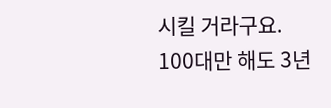시킬 거라구요. 100대만 해도 3년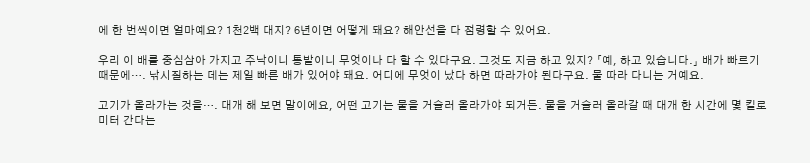에 한 번씩이면 얼마예요? 1천2백 대지? 6년이면 어떻게 돼요? 해안선을 다 점령할 수 있어요.

우리 이 배를 중심삼아 가지고 주낙이니 통발이니 무엇이나 다 할 수 있다구요. 그것도 지금 하고 있지? 「예, 하고 있습니다.」 배가 빠르기 때문에…. 낚시질하는 데는 제일 빠른 배가 있어야 돼요. 어디에 무엇이 났다 하면 따라가야 된다구요. 물 따라 다니는 거예요.

고기가 올라가는 것을…. 대개 해 보면 말이에요, 어떤 고기는 물을 거슬러 올라가야 되거든. 물을 거슬러 올라갈 때 대개 한 시간에 몇 킬로미터 간다는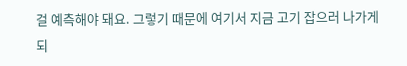걸 예측해야 돼요. 그렇기 때문에 여기서 지금 고기 잡으러 나가게 되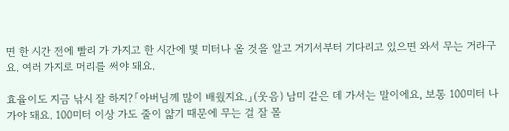면 한 시간 전에 빨리 가 가지고 한 시간에 몇 미터나 올 것을 알고 거기서부터 기다리고 있으면 와서 무는 거라구요. 여러 가지로 머리를 써야 돼요.

효율이도 지금 낚시 잘 하지?「아버님께 많이 배웠지요.」(웃음) 남미 같은 데 가서는 말이에요, 보통 100미터 나가야 돼요. 100미터 이상 가도 줄이 얇기 때문에 무는 걸 잘 몰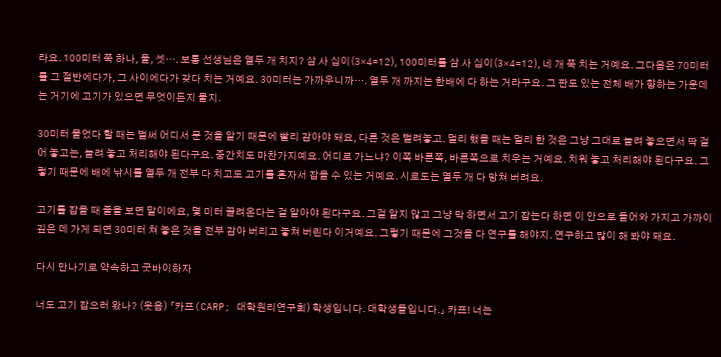라요. 100미터 쭉 하나, 둘, 셋…. 보통 선생님은 열두 개 치지? 삼 사 십이(3×4=12), 100미터를 삼 사 십이(3×4=12), 네 개 쭉 치는 거예요. 그다음은 70미터를 그 절반에다가, 그 사이에다가 갖다 치는 거예요. 30미터는 가까우니까…. 열두 개 까지는 한배에 다 하는 거라구요. 그 판도 있는 전체 배가 향하는 가운데는 거기에 고기가 있으면 무엇이든지 물지.

30미터 물었다 할 때는 벌써 어디서 문 것을 알기 때문에 빨리 감아야 돼요, 다른 것은 벌려놓고. 멀리 했을 때는 멀리 한 것은 그냥 그대로 늘려 놓으면서 딱 걸어 놓고는, 늘려 놓고 처리해야 된다구요. 중간치도 마찬가지예요. 어디로 가느냐? 이쪽 바른쪽, 바른쪽으로 치우는 거예요. 치워 놓고 처리해야 된다구요. 그렇기 때문에 배에 낚시를 열두 개 전부 다 치고도 고기를 혼자서 잡을 수 있는 거예요. 시로도는 열두 개 다 망쳐 버려요.

고기를 잡을 때 줄을 보면 말이에요, 몇 미터 끌려온다는 걸 알아야 된다구요. 그걸 알지 않고 그냥 막 하면서 고기 잡는다 하면 이 안으로 들어와 가지고 가까이 깊은 데 가게 되면 30미터 쳐 놓은 것을 전부 감아 버리고 놓쳐 버린다 이거예요. 그렇기 때문에 그것을 다 연구를 해야지. 연구하고 많이 해 봐야 돼요.

다시 만나기로 약속하고 굿바이하자

너도 고기 잡으러 왔나? (웃음) 「카프(CARP; 대학원리연구회) 학생입니다. 대학생들입니다.」 카프! 너는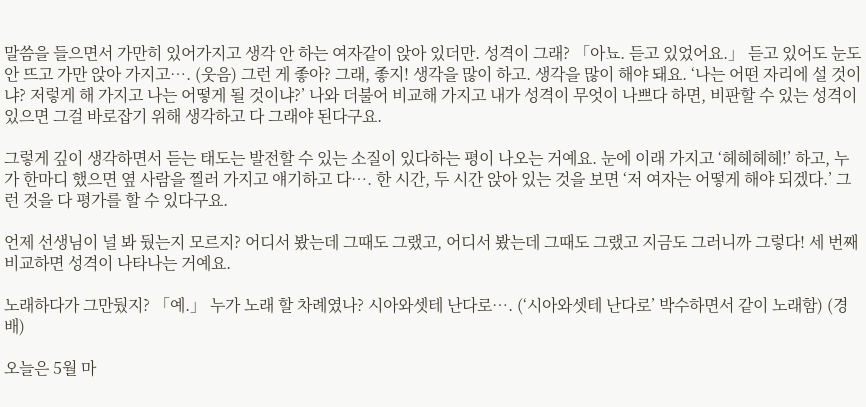말씀을 들으면서 가만히 있어가지고 생각 안 하는 여자같이 앉아 있더만. 성격이 그래? 「아뇨. 듣고 있었어요.」 듣고 있어도 눈도 안 뜨고 가만 앉아 가지고…. (웃음) 그런 게 좋아? 그래, 좋지! 생각을 많이 하고. 생각을 많이 해야 돼요. ‘나는 어떤 자리에 설 것이냐? 저렇게 해 가지고 나는 어떻게 될 것이냐?’ 나와 더불어 비교해 가지고 내가 성격이 무엇이 나쁘다 하면, 비판할 수 있는 성격이 있으면 그걸 바로잡기 위해 생각하고 다 그래야 된다구요.

그렇게 깊이 생각하면서 듣는 태도는 발전할 수 있는 소질이 있다하는 평이 나오는 거예요. 눈에 이래 가지고 ‘헤헤헤헤!’ 하고, 누가 한마디 했으면 옆 사람을 찔러 가지고 얘기하고 다…. 한 시간, 두 시간 앉아 있는 것을 보면 ‘저 여자는 어떻게 해야 되겠다.’ 그런 것을 다 평가를 할 수 있다구요.

언제 선생님이 널 봐 뒀는지 모르지? 어디서 봤는데 그때도 그랬고, 어디서 봤는데 그때도 그랬고 지금도 그러니까 그렇다! 세 번째 비교하면 성격이 나타나는 거예요.

노래하다가 그만뒀지? 「예.」 누가 노래 할 차례였나? 시아와셋테 난다로…. (‘시아와셋테 난다로’ 박수하면서 같이 노래함) (경배)

오늘은 5월 마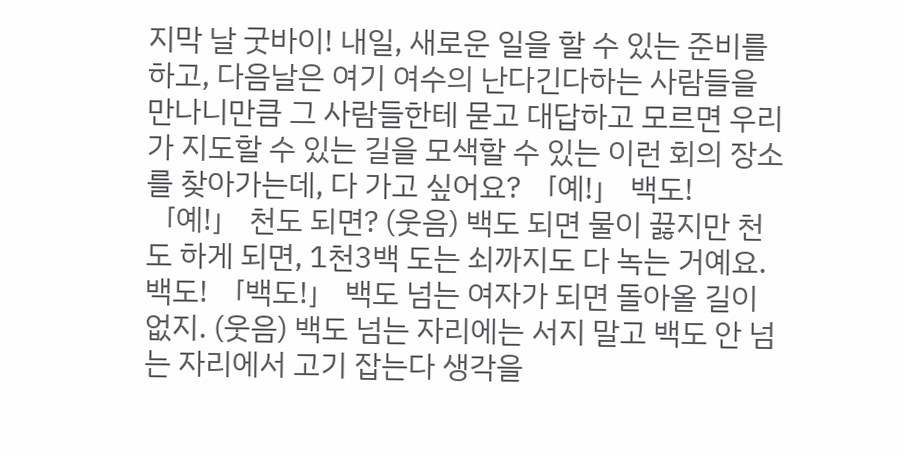지막 날 굿바이! 내일, 새로운 일을 할 수 있는 준비를 하고, 다음날은 여기 여수의 난다긴다하는 사람들을 만나니만큼 그 사람들한테 묻고 대답하고 모르면 우리가 지도할 수 있는 길을 모색할 수 있는 이런 회의 장소를 찾아가는데, 다 가고 싶어요? 「예!」 백도! 「예!」 천도 되면? (웃음) 백도 되면 물이 끓지만 천도 하게 되면, 1천3백 도는 쇠까지도 다 녹는 거예요. 백도! 「백도!」 백도 넘는 여자가 되면 돌아올 길이 없지. (웃음) 백도 넘는 자리에는 서지 말고 백도 안 넘는 자리에서 고기 잡는다 생각을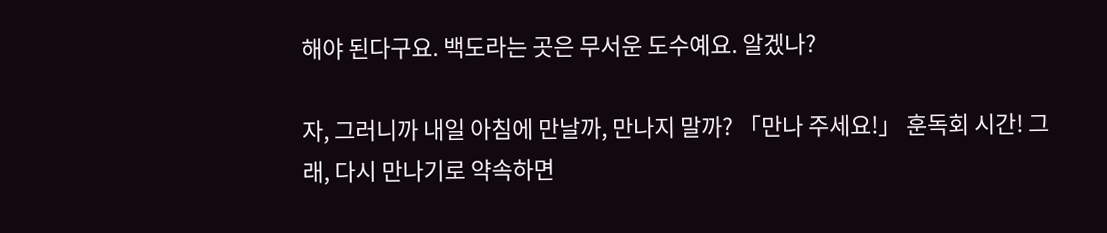해야 된다구요. 백도라는 곳은 무서운 도수예요. 알겠나?

자, 그러니까 내일 아침에 만날까, 만나지 말까? 「만나 주세요!」 훈독회 시간! 그래, 다시 만나기로 약속하면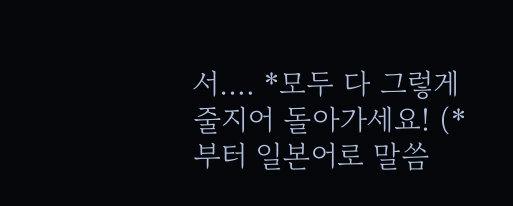서…. *모두 다 그렇게 줄지어 돌아가세요! (*부터 일본어로 말씀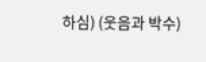하심) (웃음과 박수)